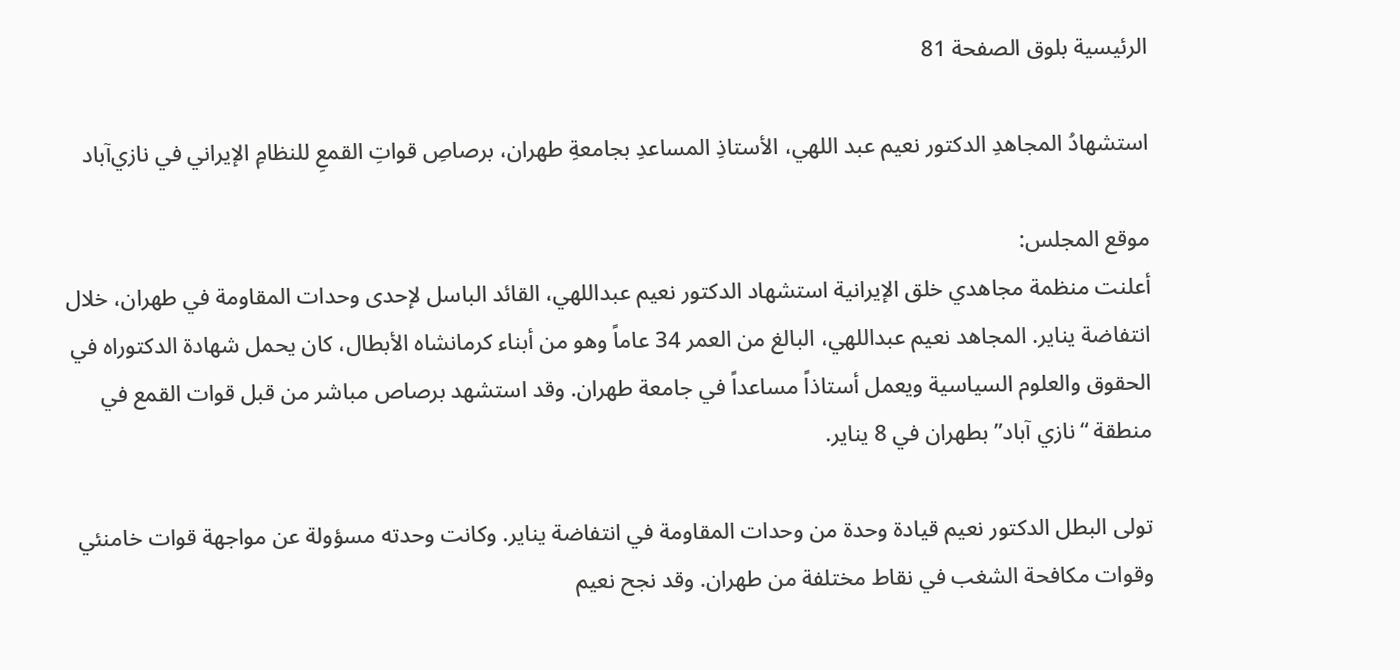الرئيسية بلوق الصفحة 81

استشهادُ المجاهدِ الدكتور نعيم عبد اللهي، الأستاذِ المساعدِ بجامعةِ طهران، برصاصِ قواتِ القمعِ للنظامِ الإيراني في نازي‌آباد

موقع المجلس:
أعلنت منظمة مجاهدي خلق الإيرانية استشهاد الدكتور نعيم عبداللهي، القائد الباسل لإحدى وحدات المقاومة في طهران، خلال انتفاضة يناير. المجاهد نعيم عبداللهي، البالغ من العمر 34 عاماً وهو من أبناء كرمانشاه الأبطال، كان يحمل شهادة الدكتوراه في الحقوق والعلوم السياسية ويعمل أستاذاً مساعداً في جامعة طهران. وقد استشهد برصاص مباشر من قبل قوات القمع في منطقة “نازي آباد” بطهران في 8 يناير.

تولى البطل الدكتور نعيم قيادة وحدة من وحدات المقاومة في انتفاضة يناير. وكانت وحدته مسؤولة عن مواجهة قوات خامنئي وقوات مكافحة الشغب في نقاط مختلفة من طهران. وقد نجح نعيم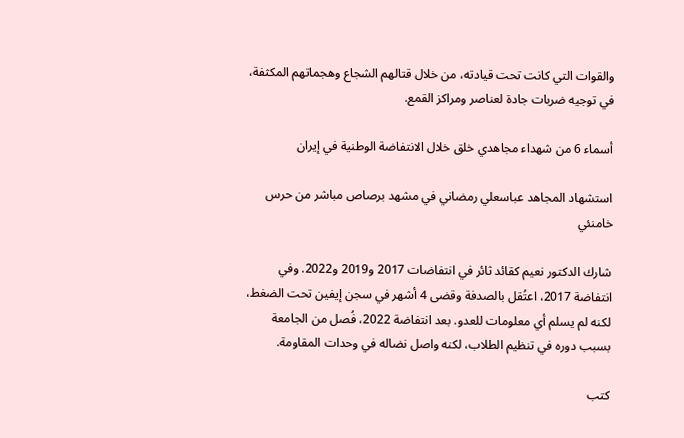والقوات التي كانت تحت قيادته، من خلال قتالهم الشجاع وهجماتهم المكثفة، في توجيه ضربات جادة لعناصر ومراكز القمع.

أسماء 6 من شهداء مجاهدي خلق خلال الانتفاضة الوطنية في إيران

استشهاد المجاهد عباسعلي رمضاني في مشهد برصاص مباشر من حرس خامنئي

شارك الدكتور نعيم كقائد ثائر في انتفاضات 2017 و2019 و2022. وفي انتفاضة 2017، اعتُقل بالصدفة وقضى 4 أشهر في سجن إيفين تحت الضغط، لكنه لم يسلم أي معلومات للعدو. بعد انتفاضة 2022، فُصل من الجامعة بسبب دوره في تنظيم الطلاب، لكنه واصل نضاله في وحدات المقاومة.

كتب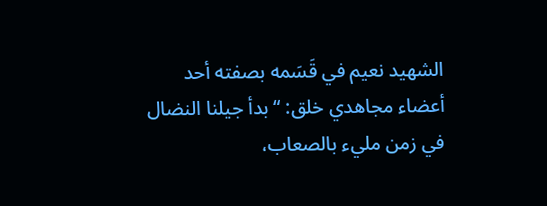الشهيد نعيم في قَسَمه بصفته أحد أعضاء مجاهدي خلق: “بدأ جيلنا النضال في زمن مليء بالصعاب،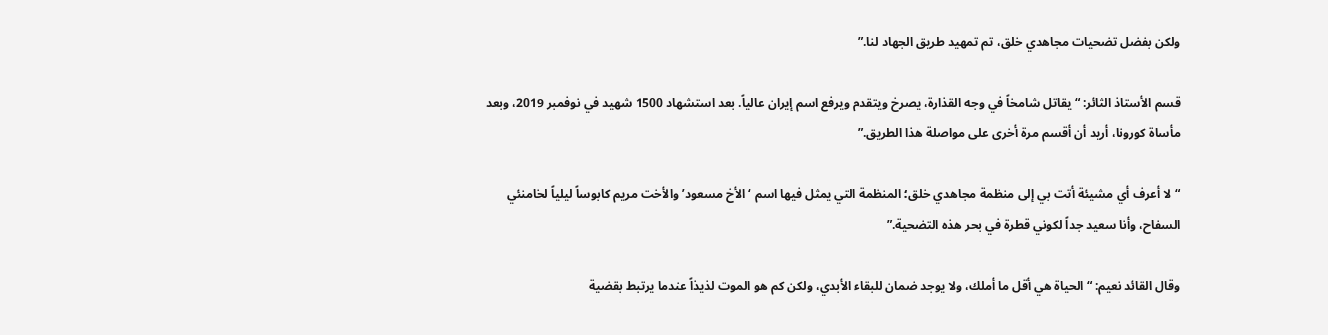ولكن بفضل تضحيات مجاهدي خلق، تم تمهيد طريق الجهاد لنا.”

قسم الأستاذ الثائر: “يقاتل شامخاً في وجه القذارة، يصرخ ويتقدم ويرفع اسم إيران عالياً. بعد استشهاد 1500 شهيد في نوفمبر 2019، وبعد مأساة كورونا، أريد أن أقسم مرة أخرى على مواصلة هذا الطريق.”

“لا أعرف أي مشيئة أتت بي إلى منظمة مجاهدي خلق؛ المنظمة التي يمثل فيها اسم ‘الأخ مسعود’ والأخت مريم كابوساً ليلياً لخامنئي السفاح، وأنا سعيد جداً لكوني قطرة في بحر هذه التضحية.”

وقال القائد نعيم: “الحياة هي أقل ما أملك، ولا يوجد ضمان للبقاء الأبدي، ولكن كم هو الموت لذيذاً عندما يرتبط بقضية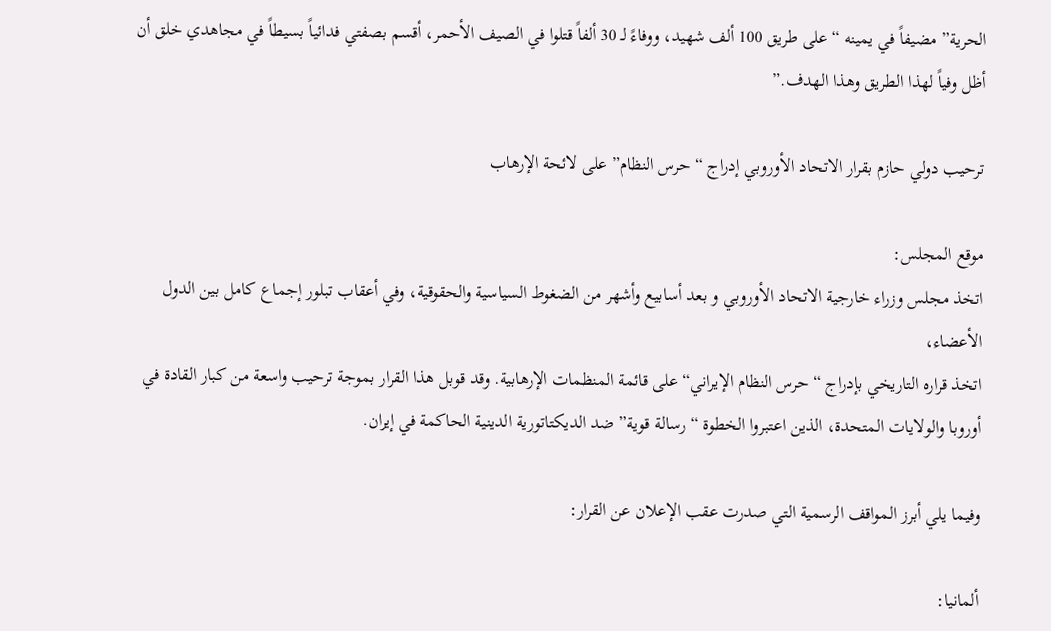الحرية” مضيفاً في يمينه “على طريق 100 ألف شهيد، ووفاءً لـ 30 ألفاً قتلوا في الصيف الأحمر، أقسم بصفتي فدائياً بسيطاً في مجاهدي خلق أن أظل وفياً لهذا الطريق وهذا الهدف.”

ترحیب دولي حازم بقرار الاتحاد الأوروبي إدراج “حرس النظام” على لائحة الإرهاب

موقع المجلس:
اتخذ مجلس وزراء خارجية الاتحاد الأوروبي و بعد أسابيع وأشهر من الضغوط السياسية والحقوقية، وفي أعقاب تبلور إجماع كامل بين الدول الأعضاء،
اتخذ قراره التاريخي بإدراج “حرس النظام الإيراني“ على قائمة المنظمات الإرهابية. وقد قوبل هذا القرار بموجة ترحيب واسعة من كبار القادة في أوروبا والولايات المتحدة، الذين اعتبروا الخطوة “رسالة قوية” ضد الديكتاتورية الدينية الحاكمة في إيران.

وفيما يلي أبرز المواقف الرسمية التي صدرت عقب الإعلان عن القرار:

ألمانيا: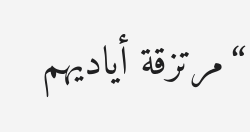“مرتزقة أياديهم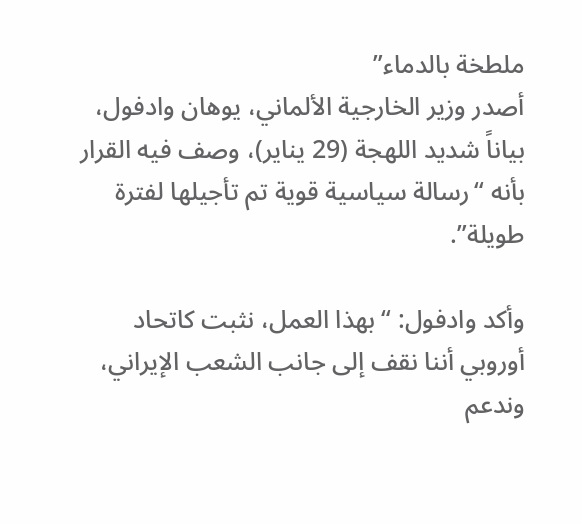ملطخة بالدماء”
أصدر وزير الخارجية الألماني، يوهان وادفول، بياناً شديد اللهجة (29 يناير)، وصف فيه القرار بأنه “رسالة سياسية قوية تم تأجيلها لفترة طويلة”.

وأكد وادفول: “بهذا العمل، نثبت كاتحاد أوروبي أننا نقف إلى جانب الشعب الإيراني، وندعم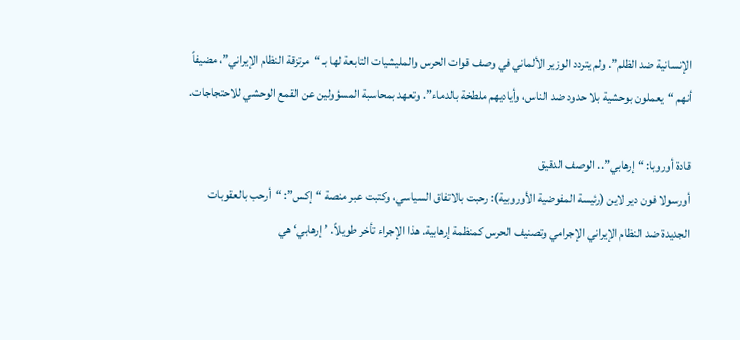الإنسانية ضد الظلم”. ولم يتردد الوزير الألماني في وصف قوات الحرس والمليشيات التابعة لها بـ “مرتزقة النظام الإيراني”، مضيفاً أنهم “يعملون بوحشية بلا حدود ضد الناس، وأياديهم ملطخة بالدماء”. وتعهد بمحاسبة المسؤولين عن القمع الوحشي للاحتجاجات.

قادة أوروبا: “إرهابي”.. الوصف الدقيق
أورسولا فون دير لاين (رئيسة المفوضية الأوروبية): رحبت بالاتفاق السياسي، وكتبت عبر منصة “إكس”: “أرحب بالعقوبات الجديدة ضد النظام الإيراني الإجرامي وتصنيف الحرس كمنظمة إرهابية. هذا الإجراء تأخر طويلاً. ’إرهابي‘ هي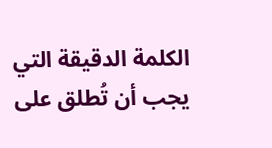الكلمة الدقيقة التي يجب أن تُطلق على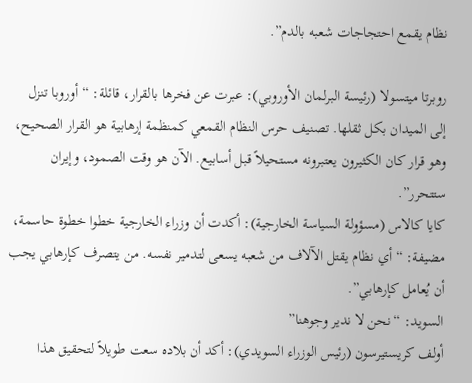نظام يقمع احتجاجات شعبه بالدم”.

روبرتا ميتسولا (رئيسة البرلمان الأوروبي): عبرت عن فخرها بالقرار، قائلة: “أوروبا تنزل إلى الميدان بكل ثقلها. تصنيف حرس النظام القمعي كمنظمة إرهابية هو القرار الصحيح، وهو قرار كان الكثيرون يعتبرونه مستحيلاً قبل أسابيع. الآن هو وقت الصمود، وإيران ستتحرر”.
كايا كالاس (مسؤولة السياسة الخارجية): أكدت أن وزراء الخارجية خطوا خطوة حاسمة، مضيفة: “أي نظام يقتل الآلاف من شعبه يسعى لتدمير نفسه. من يتصرف كإرهابي يجب أن يُعامل كإرهابي”.
السويد: “نحن لا ندير وجوهنا”
أولف كريستيرسون (رئيس الوزراء السويدي): أكد أن بلاده سعت طويلاً لتحقيق هذا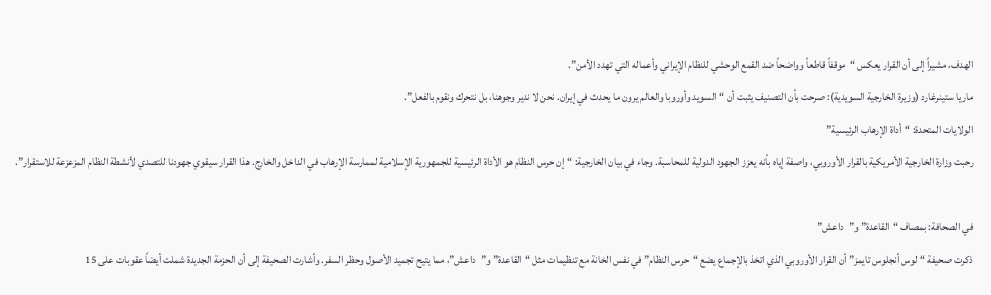الهدف، مشيراً إلى أن القرار يعكس “موقفاً قاطعاً وواضحاً ضد القمع الوحشي للنظام الإيراني وأعماله التي تهدد الأمن”.
ماريا ستينرغارد (وزيرة الخارجية السويدية): صرحت بأن التصنيف يثبت أن “السويد وأوروبا والعالم يرون ما يحدث في إيران. نحن لا ندير وجوهنا، بل نتحرك ونقوم بالفعل”.
الولايات المتحدة: “أداة الإرهاب الرئيسية”
رحبت وزارة الخارجية الأمريكية بالقرار الأوروبي، واصفة إياه بأنه يعزز الجهود الدولية للمحاسبة. وجاء في بيان الخارجية: “إن حرس النظام هو الأداة الرئيسية للجمهورية الإسلامية لممارسة الإرهاب في الداخل والخارج. هذا القرار سيقوي جهودنا للتصدي لأنشطة النظام المزعزعة للاستقرار”.

في الصحافة: بمصاف “القاعدة” و”داعش”
ذكرت صحيفة “لوس أنجلوس تايمز” أن القرار الأوروبي الذي اتخذ بالإجماع يضع “حرس النظام” في نفس الخانة مع تنظيمات مثل “القاعدة” و”داعش”، مما يتيح تجميد الأصول وحظر السفر. وأشارت الصحيفة إلى أن الحزمة الجديدة شملت أيضاً عقوبات على 15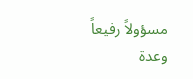مسؤولاً رفيعاً وعدة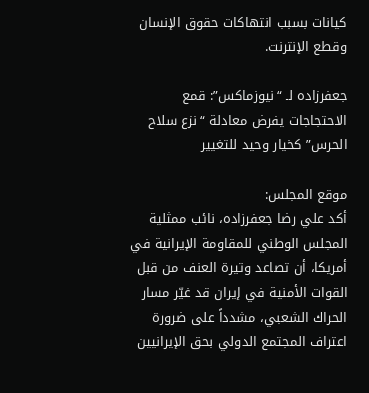كيانات بسبب انتهاكات حقوق الإنسان وقطع الإنترنت.

جعفرزاده لـ “نيوزماكس”: قمع الاحتجاجات يفرض معادلة “نزع سلاح الحرس” كخيار وحيد للتغيير

موقع المجلس:
أكد علي رضا جعفرزاده، نائب ممثلية المجلس الوطني للمقاومة الإيرانية في أمريكا، أن تصاعد وتيرة العنف من قبل القوات الأمنية في إيران قد غيّر مسار الحراك الشعبي، مشدداً على ضرورة اعتراف المجتمع الدولي بحق الإيرانيين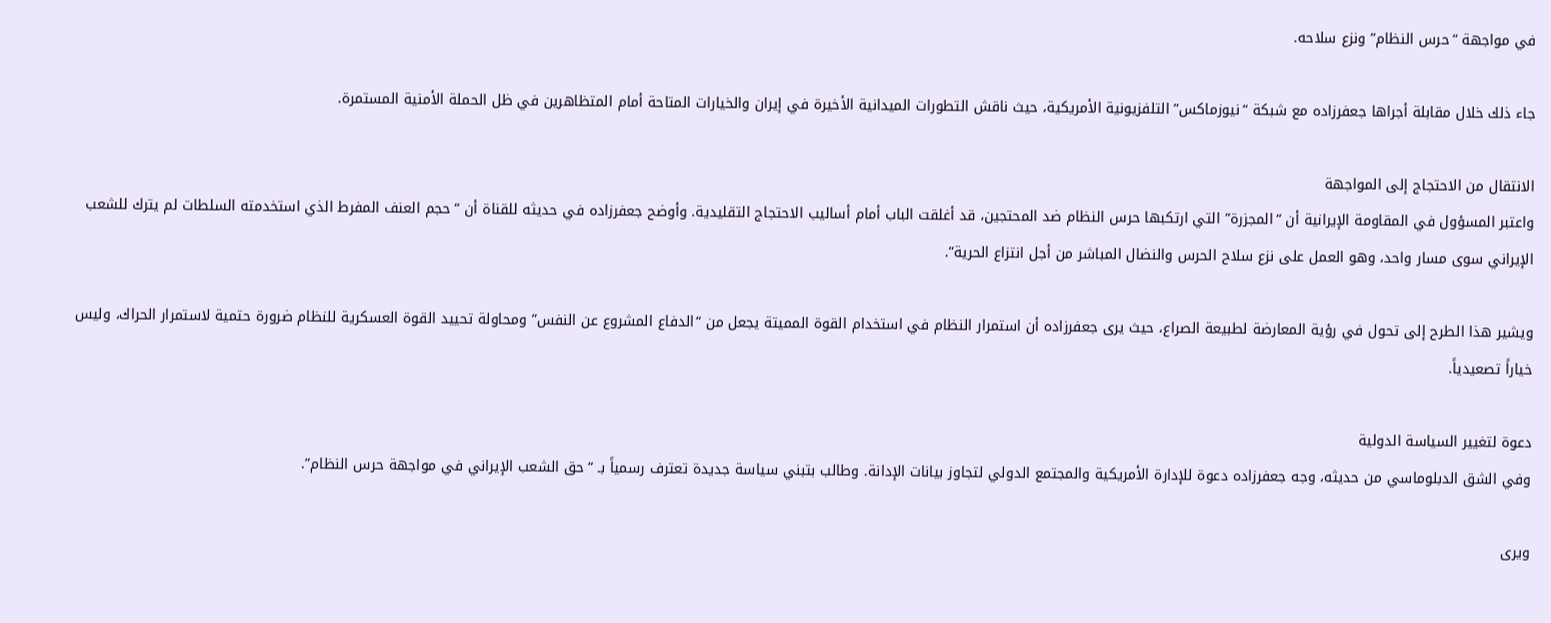في مواجهة “حرس النظام” ونزع سلاحه.

جاء ذلك خلال مقابلة أجراها جعفرزاده مع شبكة “نيوزماكس” التلفزيونية الأمريكية، حيث ناقش التطورات الميدانية الأخيرة في إيران والخيارات المتاحة أمام المتظاهرين في ظل الحملة الأمنية المستمرة.

الانتقال من الاحتجاج إلى المواجهة
واعتبر المسؤول في المقاومة الإيرانية أن “المجزرة” التي ارتكبها حرس النظام ضد المحتجين، قد أغلقت الباب أمام أساليب الاحتجاج التقليدية. وأوضح جعفرزاده في حديثه للقناة أن “حجم العنف المفرط الذي استخدمته السلطات لم يترك للشعب الإيراني سوى مسار واحد، وهو العمل على نزع سلاح الحرس والنضال المباشر من أجل انتزاع الحرية”.

ويشير هذا الطرح إلى تحول في رؤية المعارضة لطبيعة الصراع، حيث يرى جعفرزاده أن استمرار النظام في استخدام القوة المميتة يجعل من “الدفاع المشروع عن النفس” ومحاولة تحييد القوة العسكرية للنظام ضرورة حتمية لاستمرار الحراك، وليس خياراً تصعيدياً.

دعوة لتغيير السياسة الدولية
وفي الشق الدبلوماسي من حديثه، وجه جعفرزاده دعوة للإدارة الأمريكية والمجتمع الدولي لتجاوز بيانات الإدانة. وطالب بتبني سياسة جديدة تعترف رسمياً بـ “حق الشعب الإيراني في مواجهة حرس النظام”.

ويرى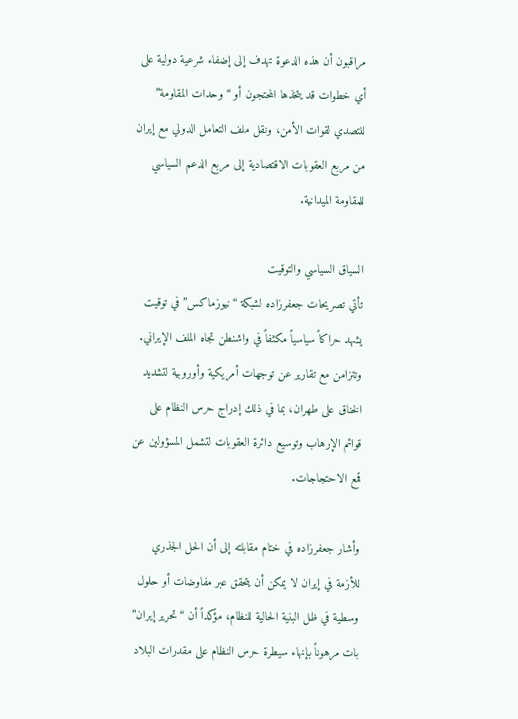مراقبون أن هذه الدعوة تهدف إلى إضفاء شرعية دولية على أي خطوات قد يتخذها المحتجون أو “وحدات المقاومة” للتصدي لقوات الأمن، ونقل ملف التعامل الدولي مع إيران من مربع العقوبات الاقتصادية إلى مربع الدعم السياسي للمقاومة الميدانية.

السياق السياسي والتوقيت
تأتي تصريحات جعفرزاده لشبكة “نيوزماكس” في توقيت يشهد حراكاً سياسياً مكثفاً في واشنطن تجاه الملف الإيراني. وتتزامن مع تقارير عن توجهات أمريكية وأوروبية لتشديد الخناق على طهران، بما في ذلك إدراج حرس النظام على قوائم الإرهاب وتوسيع دائرة العقوبات لتشمل المسؤولين عن قمع الاحتجاجات.

وأشار جعفرزاده في ختام مقابلته إلى أن الحل الجذري للأزمة في إيران لا يمكن أن يتحقق عبر مفاوضات أو حلول وسطية في ظل البنية الحالية للنظام، مؤكداً أن “تحرير إيران” بات مرهوناً بإنهاء سيطرة حرس النظام على مقدرات البلاد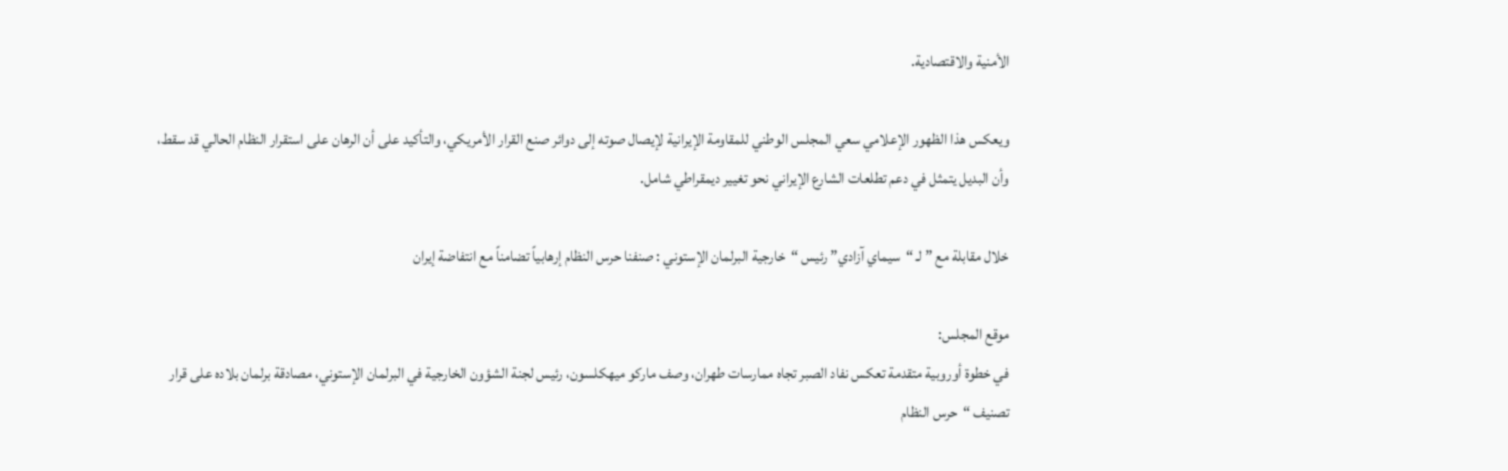الأمنية والاقتصادية.

ويعكس هذا الظهور الإعلامي سعي المجلس الوطني للمقاومة الإيرانية لإيصال صوته إلى دوائر صنع القرار الأمريكي، والتأكيد على أن الرهان على استقرار النظام الحالي قد سقط، وأن البديل يتمثل في دعم تطلعات الشارع الإيراني نحو تغيير ديمقراطي شامل.

خلال مقابلة مع ” لـ “سيماي آزادي” رئيس “خارجية البرلمان الإستوني : صنفنا حرس النظام إرهابياً تضامناً مع انتفاضة إيران

موقع المجلس:
في خطوة أوروبية متقدمة تعكس نفاد الصبر تجاه ممارسات طهران، وصف ماركو ميهكلسون، رئيس لجنة الشؤون الخارجية في البرلمان الإستوني، مصادقة برلمان بلاده على قرار تصنيف “حرس النظام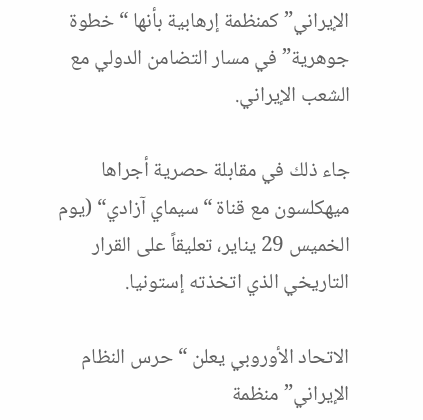الإيراني” كمنظمة إرهابية بأنها “خطوة جوهرية” في مسار التضامن الدولي مع الشعب الإيراني.

جاء ذلك في مقابلة حصرية أجراها ميهكلسون مع قناة “سيماي آزادي“ (يوم الخميس 29 يناير، تعليقاً على القرار التاريخي الذي اتخذته إستونيا.

الاتحاد الأوروبي يعلن “حرس النظام الإيراني” منظمة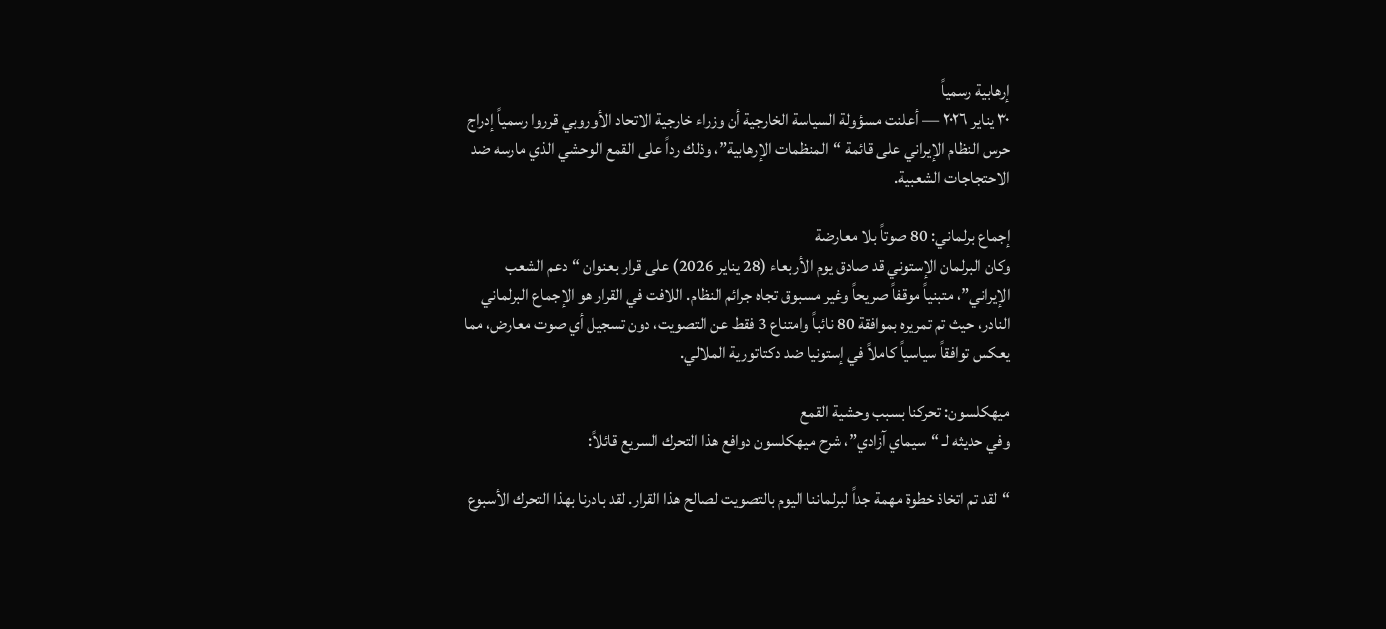إرهابية رسمياً
٣٠ يناير ٢٠٢٦ — أعلنت مسؤولة السياسة الخارجية أن وزراء خارجية الاتحاد الأوروبي قرروا رسمياً إدراج حرس النظام الإيراني على قائمة “المنظمات الإرهابية”، وذلك رداً على القمع الوحشي الذي مارسه ضد الاحتجاجات الشعبية.

إجماع برلماني: 80 صوتاً بلا معارضة
وكان البرلمان الإستوني قد صادق يوم الأربعاء (28 يناير 2026) على قرار بعنوان “دعم الشعب الإيراني”، متبنياً موقفاً صريحاً وغير مسبوق تجاه جرائم النظام. اللافت في القرار هو الإجماع البرلماني النادر، حيث تم تمريره بموافقة 80 نائباً وامتناع 3 فقط عن التصويت، دون تسجيل أي صوت معارض، مما يعكس توافقاً سياسياً كاملاً في إستونيا ضد دكتاتورية الملالي.

ميهكلسون: تحركنا بسبب وحشية القمع
وفي حديثه لـ “سيماي آزادي”، شرح ميهكلسون دوافع هذا التحرك السريع قائلاً:

“لقد تم اتخاذ خطوة مهمة جداً لبرلماننا اليوم بالتصويت لصالح هذا القرار. لقد بادرنا بهذا التحرك الأسبوع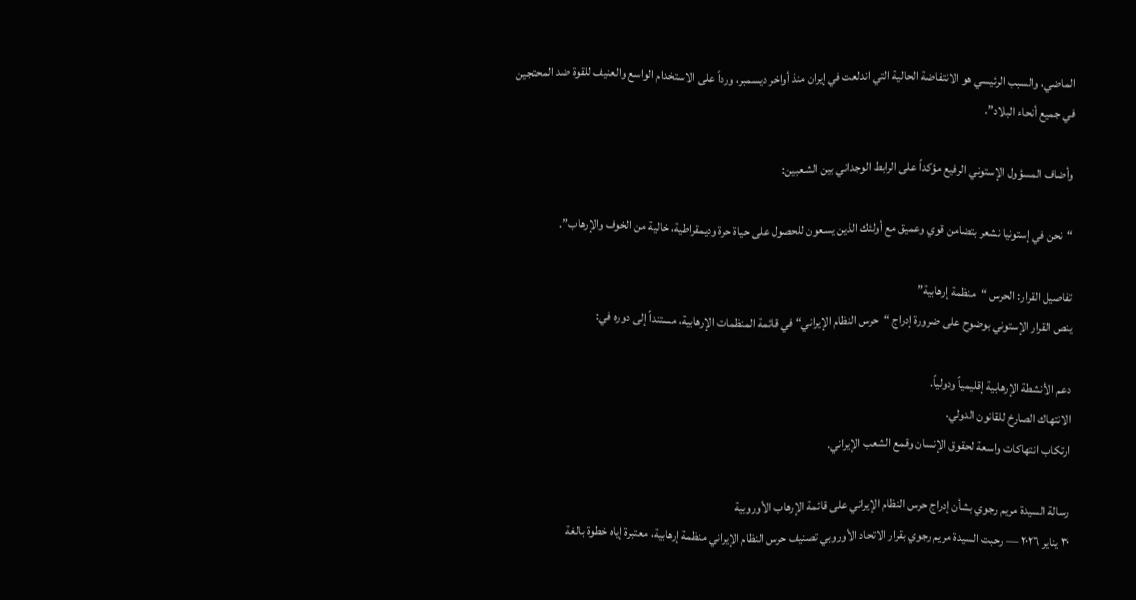الماضي، والسبب الرئيسي هو الانتفاضة الحالية التي اندلعت في إيران منذ أواخر ديسمبر، ورداً على الاستخدام الواسع والعنيف للقوة ضد المحتجين في جميع أنحاء البلاد”.

وأضاف المسؤول الإستوني الرفيع مؤكداً على الرابط الوجداني بين الشعبين:

“نحن في إستونيا نشعر بتضامن قوي وعميق مع أولئك الذين يسعون للحصول على حياة حرة وديمقراطية، خالية من الخوف والإرهاب”.

تفاصيل القرار: الحرس “منظمة إرهابية”
ينص القرار الإستوني بوضوح على ضرورة إدراج “حرس النظام الإيراني“ في قائمة المنظمات الإرهابية، مستنداً إلى دوره في:

دعم الأنشطة الإرهابية إقليمياً ودولياً.
الانتهاك الصارخ للقانون الدولي.
ارتكاب انتهاكات واسعة لحقوق الإنسان وقمع الشعب الإيراني.

رسالة السيدة مريم رجوي بشأن إدراج حرس النظام الإيراني على قائمة الإرهاب الأوروبية
٣٠ يناير ٢٠٢٦ — رحبت السيدة مريم رجوي بقرار الاتحاد الأوروبي تصنيف حرس النظام الإيراني منظمة إرهابية، معتبرة إياه خطوة بالغة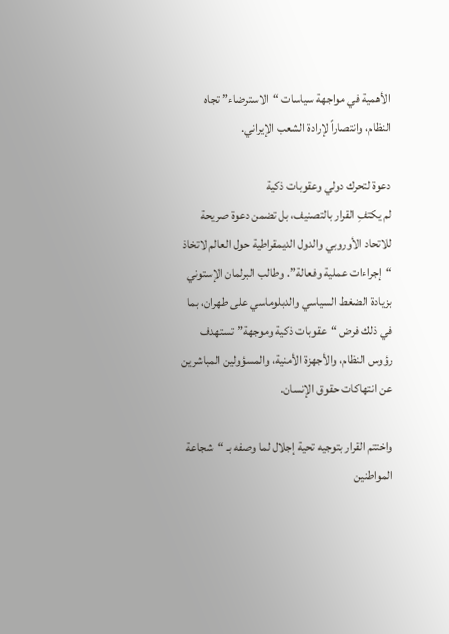الأهمية في مواجهة سياسات “الاسترضاء” تجاه النظام، وانتصاراً لإرادة الشعب الإيراني.

دعوة لتحرك دولي وعقوبات ذكية
لم يكتفِ القرار بالتصنيف، بل تضمن دعوة صريحة للاتحاد الأوروبي والدول الديمقراطية حول العالم لاتخاذ “إجراءات عملية وفعالة”. وطالب البرلمان الإستوني بزيادة الضغط السياسي والدبلوماسي على طهران، بما في ذلك فرض “عقوبات ذكية وموجهة” تستهدف رؤوس النظام، والأجهزة الأمنية، والمسؤولين المباشرين عن انتهاكات حقوق الإنسان.

واختتم القرار بتوجيه تحية إجلال لما وصفه بـ “شجاعة المواطنين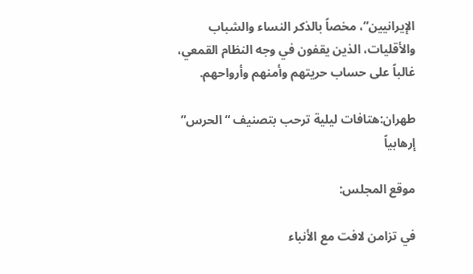الإيرانيين”، مخصاً بالذكر النساء والشباب والأقليات، الذين يقفون في وجه النظام القمعي، غالباً على حساب حريتهم وأمنهم وأرواحهم.

طهران:هتافات ليلية ترحب بتصنيف “الحرس” إرهابياً

موقع المجلس:

في تزامن لافت مع الأنباء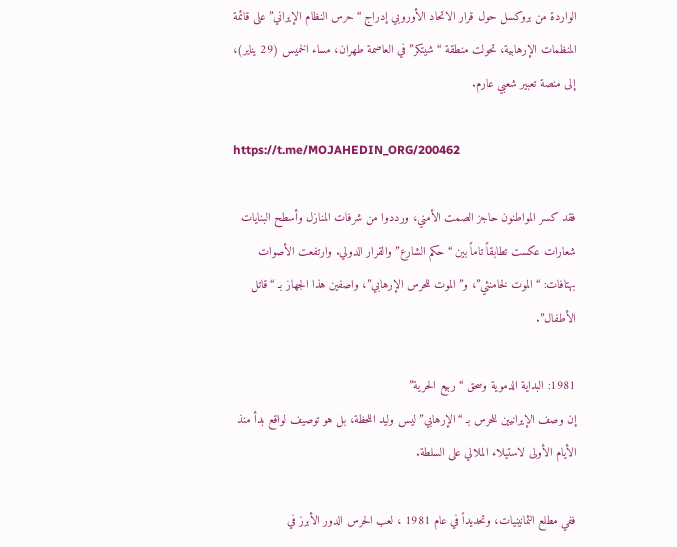الواردة من بروكسل حول قرار الاتحاد الأوروبي إدراج “حرس النظام الإيراني” على قائمة المنظمات الإرهابية، تحولت منطقة “شيتكر” في العاصمة طهران، مساء الخميس (29 يناير)، إلى منصة تعبير شعبي عارم.

https://t.me/MOJAHEDIN_ORG/200462

فقد كسر المواطنون حاجز الصمت الأمني، ورددوا من شرفات المنازل وأسطح البنايات شعارات عكست تطابقاً تاماً بين “حكم الشارع” والقرار الدولي. وارتفعت الأصوات بهتافات: “الموت لخامنئي”، و”الموت للحرس الإرهابي”، واصفين هذا الجهاز بـ “قاتل الأطفال”.

1981: البداية الدموية وسحق “ربيع الحرية”
إن وصف الإيرانيين للحرس بـ “الإرهابي” ليس وليد اللحظة، بل هو توصيف لواقع بدأ منذ الأيام الأولى لاستيلاء الملالي على السلطة.

ففي مطلع الثمانينيات، وتحديداً في عام 1981 ، لعب الحرس الدور الأبرز في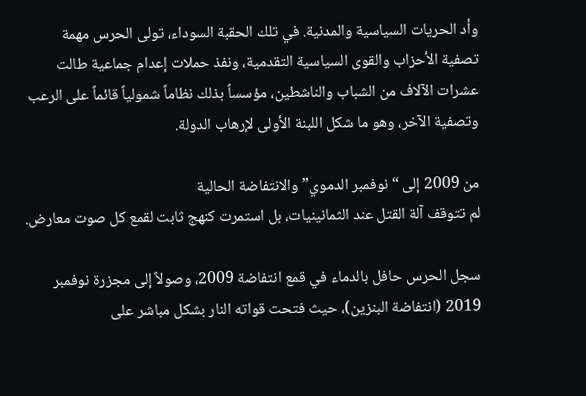وأد الحريات السياسية والمدنية. في تلك الحقبة السوداء، تولى الحرس مهمة تصفية الأحزاب والقوى السياسية التقدمية، ونفذ حملات إعدام جماعية طالت عشرات الآلاف من الشباب والناشطين، مؤسساً بذلك نظاماً شمولياً قائماً على الرعب وتصفية الآخر، وهو ما شكل اللبنة الأولى لإرهاب الدولة.

من 2009 إلى “نوفمبر الدموي” والانتفاضة الحالية
لم تتوقف آلة القتل عند الثمانينيات، بل استمرت كنهج ثابت لقمع كل صوت معارض.

سجل الحرس حافل بالدماء في قمع انتفاضة 2009، وصولاً إلى مجزرة نوفمبر 2019 (انتفاضة البنزين)، حيث فتحت قواته النار بشكل مباشر على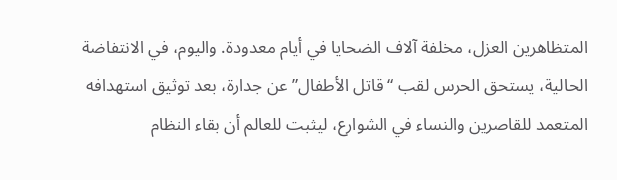المتظاهرين العزل، مخلفة آلاف الضحايا في أيام معدودة. واليوم، في الانتفاضة الحالية، يستحق الحرس لقب “قاتل الأطفال” عن جدارة، بعد توثيق استهدافه المتعمد للقاصرين والنساء في الشوارع، ليثبت للعالم أن بقاء النظام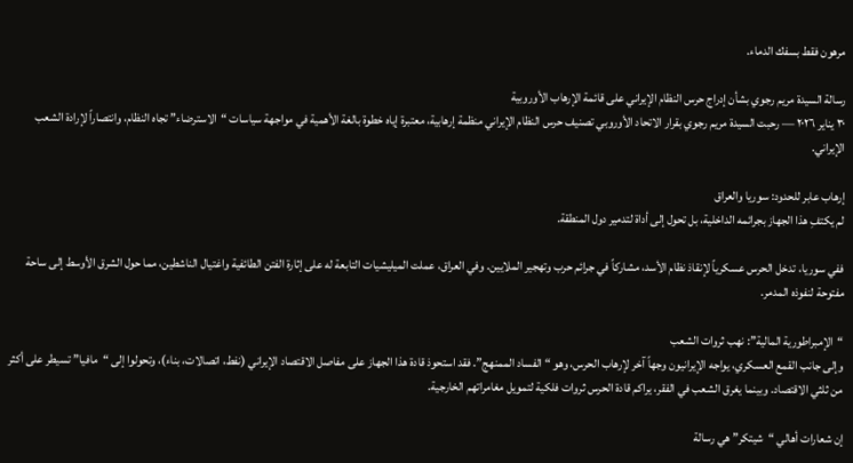مرهون فقط بسفك الدماء.

رسالة السيدة مريم رجوي بشأن إدراج حرس النظام الإيراني على قائمة الإرهاب الأوروبية
٣٠ يناير ٢٠٢٦ — رحبت السيدة مريم رجوي بقرار الاتحاد الأوروبي تصنيف حرس النظام الإيراني منظمة إرهابية، معتبرة إياه خطوة بالغة الأهمية في مواجهة سياسات “الاسترضاء” تجاه النظام، وانتصاراً لإرادة الشعب الإيراني.

إرهاب عابر للحدود: سوريا والعراق
لم يكتفِ هذا الجهاز بجرائمه الداخلية، بل تحول إلى أداة لتدمير دول المنطقة.

ففي سوريا، تدخل الحرس عسكرياً لإنقاذ نظام الأسد، مشاركاً في جرائم حرب وتهجير الملايين. وفي العراق، عملت الميليشيات التابعة له على إثارة الفتن الطائفية واغتيال الناشطين، مما حول الشرق الأوسط إلى ساحة مفتوحة لنفوذه المدمر.

“الإمبراطورية المالية”: نهب ثروات الشعب
وإلى جانب القمع العسكري، يواجه الإيرانيون وجهاً آخر لإرهاب الحرس، وهو “الفساد الممنهج”. فقد استحوذ قادة هذا الجهاز على مفاصل الاقتصاد الإيراني (نفط، اتصالات، بناء)، وتحولوا إلى “مافيا” تسيطر على أكثر من ثلثي الاقتصاد. وبينما يغرق الشعب في الفقر، يراكم قادة الحرس ثروات فلكية لتمويل مغامراتهم الخارجية.

إن شعارات أهالي “شيتكر” هي رسالة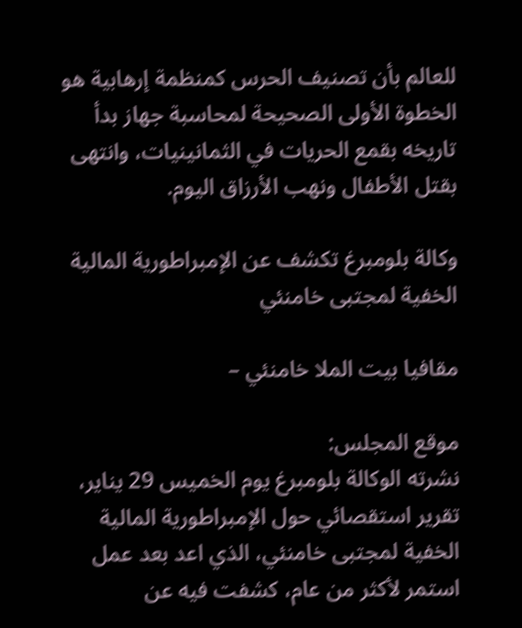للعالم بأن تصنيف الحرس كمنظمة إرهابية هو الخطوة الأولى الصحيحة لمحاسبة جهاز بدأ تاريخه بقمع الحريات في الثمانينيات، وانتهى بقتل الأطفال ونهب الأرزاق اليوم.

وکالة بلومبرغ تکشف عن الإمبراطورية المالية الخفية لمجتبى خامنئي

مقافیا بیت الملا خامنئي –

موقع المجلس:
نشرته الوكالة بلومبرغ يوم الخميس 29 يناير، تقرير استقصائي حول الإمبراطورية المالية الخفية لمجتبى خامنئي، الذي اعد بعد عمل استمر لأكثر من عام، كشفت فيه عن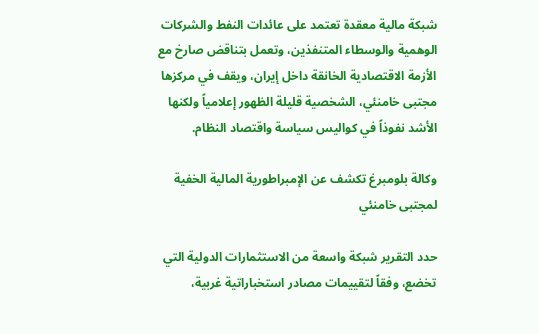شبكة مالية معقدة تعتمد على عائدات النفط والشركات الوهمية والوسطاء المتنفذين، وتعمل بتناقض صارخ مع الأزمة الاقتصادية الخانقة داخل إيران، ويقف في مركزها مجتبى خامنئي، الشخصية قليلة الظهور إعلامياً ولكنها الأشد نفوذاً في كواليس سياسة واقتصاد النظام.

وکالة بلومبرغ تکشف عن الإمبراطورية المالية الخفية لمجتبى خامنئي

حدد التقرير شبكة واسعة من الاستثمارات الدولية التي تخضع، وفقاً لتقييمات مصادر استخباراتية غربية،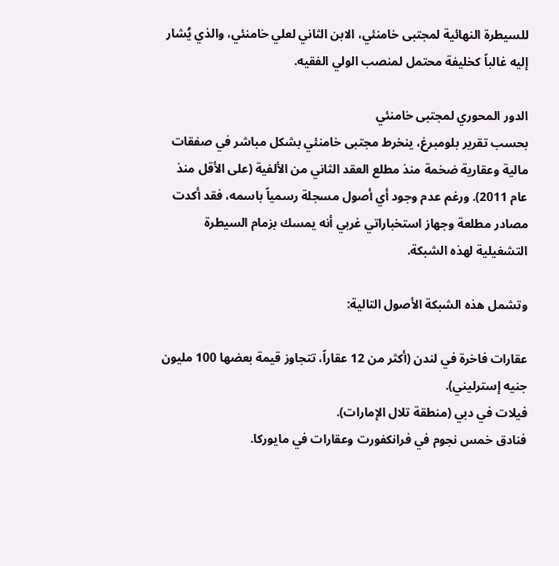للسيطرة النهائية لمجتبى خامنئي، الابن الثاني لعلي خامنئي، والذي يُشار إليه غالباً كخليفة محتمل لمنصب الولي الفقيه.

الدور المحوري لمجتبى خامنئي
بحسب تقرير بلومبرغ، ينخرط مجتبى خامنئي بشكل مباشر في صفقات مالية وعقارية ضخمة منذ مطلع العقد الثاني من الألفية (على الأقل منذ عام 2011). ورغم عدم وجود أي أصول مسجلة رسمياً باسمه، فقد أكدت مصادر مطلعة وجهاز استخباراتي غربي أنه يمسك بزمام السيطرة التشغيلية لهذه الشبكة.

وتشمل هذه الشبكة الأصول التالية:

عقارات فاخرة في لندن (أكثر من 12 عقاراً، تتجاوز قيمة بعضها 100 مليون جنيه إسترليني).
فيلات في دبي (منطقة تلال الإمارات).
فنادق خمس نجوم في فرانكفورت وعقارات في مايوركا.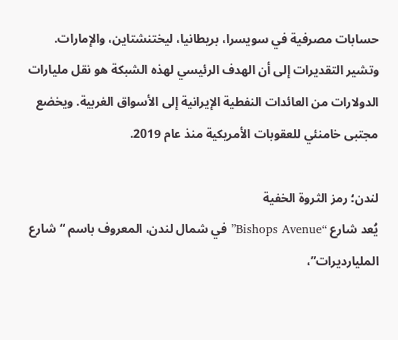حسابات مصرفية في سويسرا، بريطانيا، ليختنشتاين، والإمارات.
وتشير التقديرات إلى أن الهدف الرئيسي لهذه الشبكة هو نقل مليارات الدولارات من العائدات النفطية الإيرانية إلى الأسواق الغربية. ويخضع مجتبى خامنئي للعقوبات الأمريكية منذ عام 2019.

لندن؛ رمز الثروة الخفية
يُعد شارع “Bishops Avenue” في شمال لندن، المعروف باسم “شارع المليارديرات”،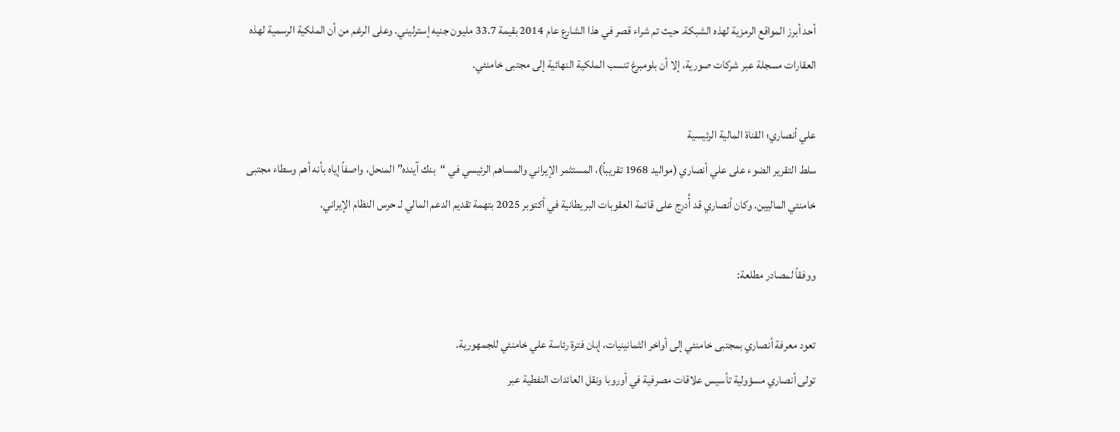أحد أبرز المواقع الرمزية لهذه الشبكة. حيث تم شراء قصر في هذا الشارع عام 2014 بقيمة 33.7 مليون جنيه إسترليني. وعلى الرغم من أن الملكية الرسمية لهذه العقارات مسجلة عبر شركات صورية، إلا أن بلومبرغ تنسب الملكية النهائية إلى مجتبى خامنئي.

علي أنصاري؛ القناة المالية الرئيسية
سلط التقرير الضوء على علي أنصاري (مواليد 1968 تقريباً)، المستثمر الإيراني والمساهم الرئيسي في “بنك آينده” المنحل، واصفاً إياه بأنه أهم وسطاء مجتبى خامنئي الماليين. وكان أنصاري قد أُدرج على قائمة العقوبات البريطانية في أكتوبر 2025 بتهمة تقديم الدعم المالي لـ حرس النظام الإيراني.

ووفقاً لمصادر مطلعة:

تعود معرفة أنصاري بمجتبى خامنئي إلى أواخر الثمانينيات، إبان فترة رئاسة علي خامنئي للجمهورية.
تولى أنصاري مسؤولية تأسيس علاقات مصرفية في أوروبا ونقل العائدات النفطية عبر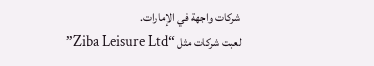شركات واجهة في الإمارات.
لعبت شركات مثل “Ziba Leisure Ltd”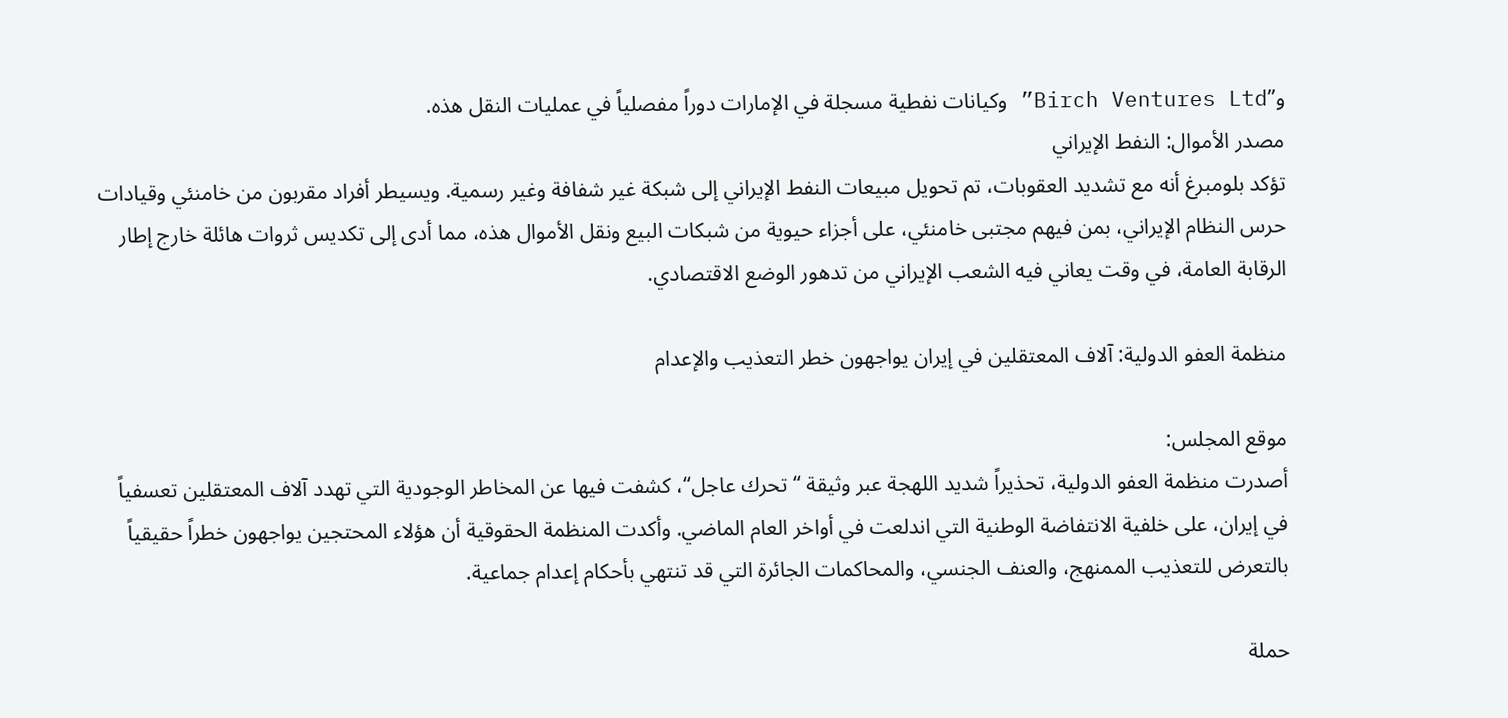و”Birch Ventures Ltd” وكيانات نفطية مسجلة في الإمارات دوراً مفصلياً في عمليات النقل هذه.
مصدر الأموال: النفط الإيراني
تؤكد بلومبرغ أنه مع تشديد العقوبات، تم تحويل مبيعات النفط الإيراني إلى شبكة غير شفافة وغير رسمية. ويسيطر أفراد مقربون من خامنئي وقيادات حرس النظام الإيراني، بمن فيهم مجتبى خامنئي، على أجزاء حيوية من شبكات البيع ونقل الأموال هذه، مما أدى إلى تكديس ثروات هائلة خارج إطار الرقابة العامة، في وقت يعاني فيه الشعب الإيراني من تدهور الوضع الاقتصادي.

منظمة العفو الدولية: آلاف المعتقلين في إيران يواجهون خطر التعذيب والإعدام

موقع المجلس:
أصدرت منظمة العفو الدولية، تحذيراً شديد اللهجة عبر وثيقة “تحرك عاجل“، كشفت فيها عن المخاطر الوجودية التي تهدد آلاف المعتقلين تعسفياً في إيران، على خلفية الانتفاضة الوطنية التي اندلعت في أواخر العام الماضي. وأكدت المنظمة الحقوقية أن هؤلاء المحتجين يواجهون خطراً حقيقياً بالتعرض للتعذيب الممنهج، والعنف الجنسي، والمحاكمات الجائرة التي قد تنتهي بأحكام إعدام جماعية.

حملة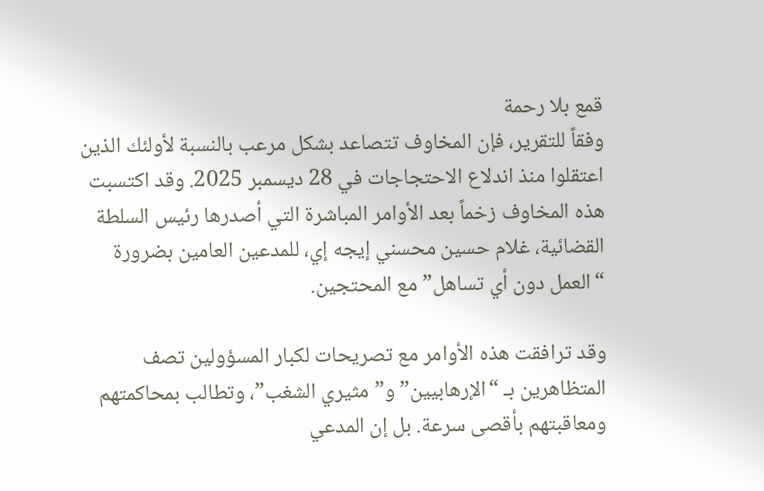قمع بلا رحمة
وفقاً للتقرير، فإن المخاوف تتصاعد بشكل مرعب بالنسبة لأولئك الذين اعتقلوا منذ اندلاع الاحتجاجات في 28 ديسمبر 2025. وقد اكتسبت هذه المخاوف زخماً بعد الأوامر المباشرة التي أصدرها رئيس السلطة القضائية، غلام حسين محسني إيجه إي، للمدعين العامين بضرورة “العمل دون أي تساهل” مع المحتجين.

وقد ترافقت هذه الأوامر مع تصريحات لكبار المسؤولين تصف المتظاهرين بـ “الإرهابيين” و”مثيري الشغب”، وتطالب بمحاكمتهم ومعاقبتهم بأقصى سرعة. بل إن المدعي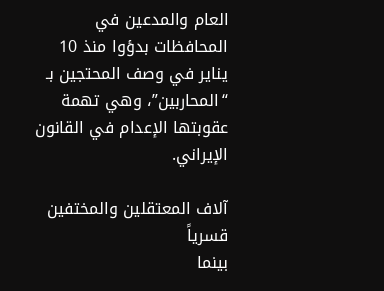العام والمدعين في المحافظات بدؤوا منذ 10 يناير في وصف المحتجين بـ “المحاربين”، وهي تهمة عقوبتها الإعدام في القانون الإيراني.

آلاف المعتقلين والمختفين قسرياً
بينما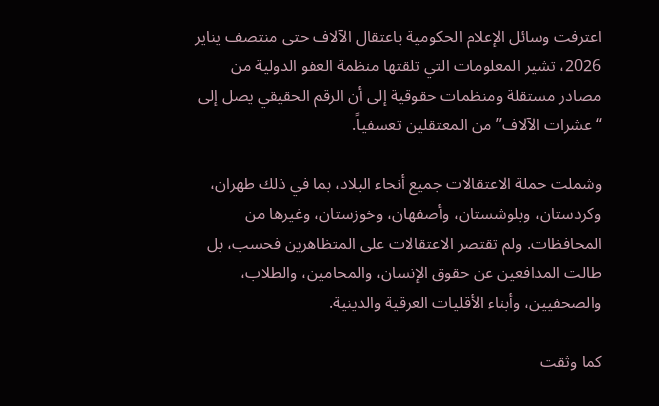اعترفت وسائل الإعلام الحكومية باعتقال الآلاف حتى منتصف يناير 2026، تشير المعلومات التي تلقتها منظمة العفو الدولية من مصادر مستقلة ومنظمات حقوقية إلى أن الرقم الحقيقي يصل إلى “عشرات الآلاف” من المعتقلين تعسفياً.

وشملت حملة الاعتقالات جميع أنحاء البلاد، بما في ذلك طهران، وكردستان، وبلوشستان، وأصفهان، وخوزستان، وغيرها من المحافظات. ولم تقتصر الاعتقالات على المتظاهرين فحسب، بل طالت المدافعين عن حقوق الإنسان، والمحامين، والطلاب، والصحفيين، وأبناء الأقليات العرقية والدينية.

كما وثقت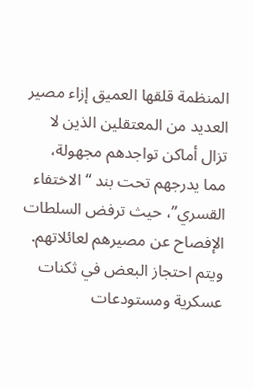المنظمة قلقها العميق إزاء مصير العديد من المعتقلين الذين لا تزال أماكن تواجدهم مجهولة، مما يدرجهم تحت بند “الاختفاء القسري”، حيث ترفض السلطات الإفصاح عن مصيرهم لعائلاتهم. ويتم احتجاز البعض في ثكنات عسكرية ومستودعات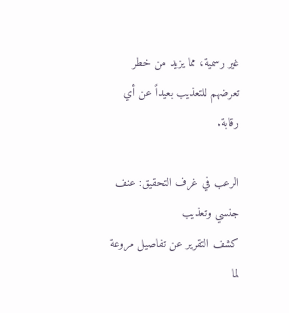غير رسمية، مما يزيد من خطر تعرضهم للتعذيب بعيداً عن أي رقابة.

الرعب في غرف التحقيق: عنف جنسي وتعذيب
كشف التقرير عن تفاصيل مروعة لما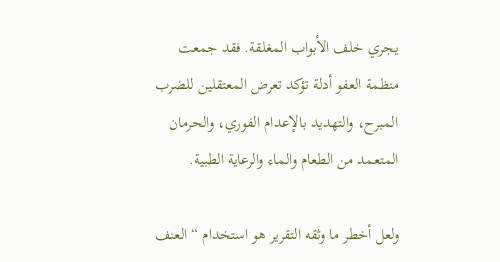يجري خلف الأبواب المغلقة. فقد جمعت منظمة العفو أدلة تؤكد تعرض المعتقلين للضرب المبرح، والتهديد بالإعدام الفوري، والحرمان المتعمد من الطعام والماء والرعاية الطبية.

ولعل أخطر ما وثقه التقرير هو استخدام “العنف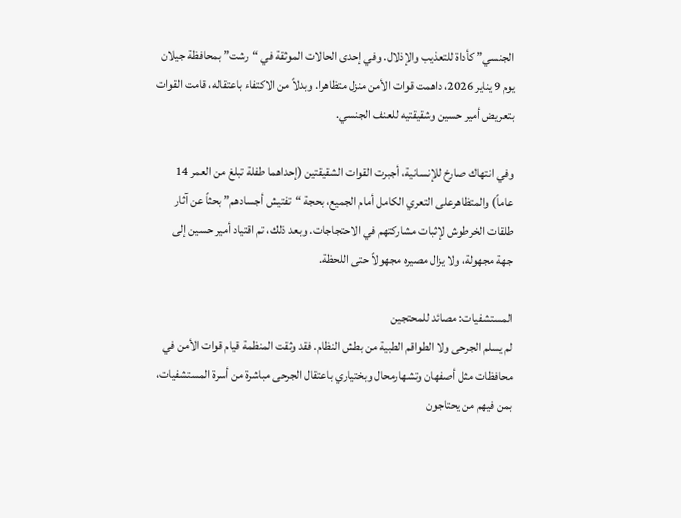الجنسي” كأداة للتعذيب والإذلال. وفي إحدى الحالات الموثقة في “رشت” بمحافظة جيلان يوم 9 يناير 2026، داهمت قوات الأمن منزل متظاهرا. وبدلاً من الاكتفاء باعتقاله، قامت القوات بتعريض أمير حسين وشقيقتيه للعنف الجنسي.

وفي انتهاك صارخ للإنسانية، أجبرت القوات الشقيقتين (إحداهما طفلة تبلغ من العمر 14 عاماً) والمتظاهرعلى التعري الكامل أمام الجميع، بحجة “تفتيش أجسادهم” بحثاً عن آثار طلقات الخرطوش لإثبات مشاركتهم في الاحتجاجات. وبعد ذلك، تم اقتياد أمير حسين إلى جهة مجهولة، ولا يزال مصيره مجهولاً حتى اللحظة.

المستشفيات: مصائد للمحتجين
لم يسلم الجرحى ولا الطواقم الطبية من بطش النظام. فقد وثقت المنظمة قيام قوات الأمن في محافظات مثل أصفهان وتشهارمحال وبختياري باعتقال الجرحى مباشرة من أسرة المستشفيات، بمن فيهم من يحتاجون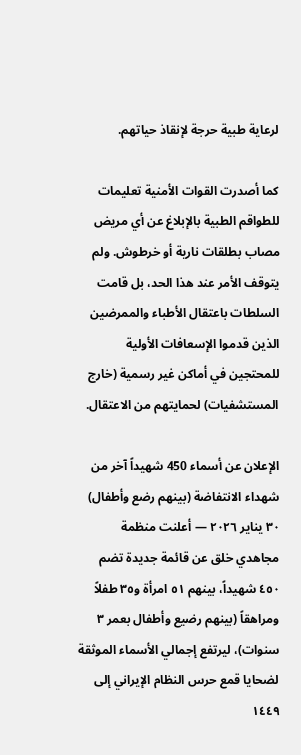لرعاية طبية حرجة لإنقاذ حياتهم.

كما أصدرت القوات الأمنية تعليمات للطواقم الطبية بالإبلاغ عن أي مريض مصاب بطلقات نارية أو خرطوش. ولم يتوقف الأمر عند هذا الحد، بل قامت السلطات باعتقال الأطباء والممرضين الذين قدموا الإسعافات الأولية للمحتجين في أماكن غير رسمية (خارج المستشفيات) لحمايتهم من الاعتقال.

الإعلان عن أسماء 450 شهيداً آخر من شهداء الانتفاضة (بينهم رضع وأطفال)
٣٠ يناير ٢٠٢٦ — أعلنت منظمة مجاهدي خلق عن قائمة جديدة تضم ٤٥٠ شهيداً، بينهم ٥١ امرأة و٣٥ طفلاً ومراهقاً (بينهم رضيع وأطفال بعمر ٣ سنوات)، ليرتفع إجمالي الأسماء الموثقة لضحايا قمع حرس النظام الإيراني إلى ١٤٤٩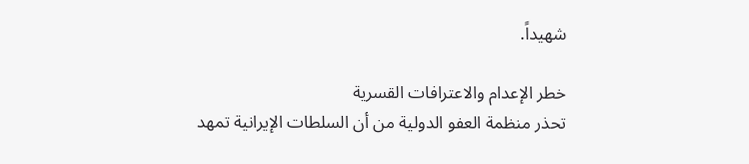شهيداً.

خطر الإعدام والاعترافات القسرية
تحذر منظمة العفو الدولية من أن السلطات الإيرانية تمهد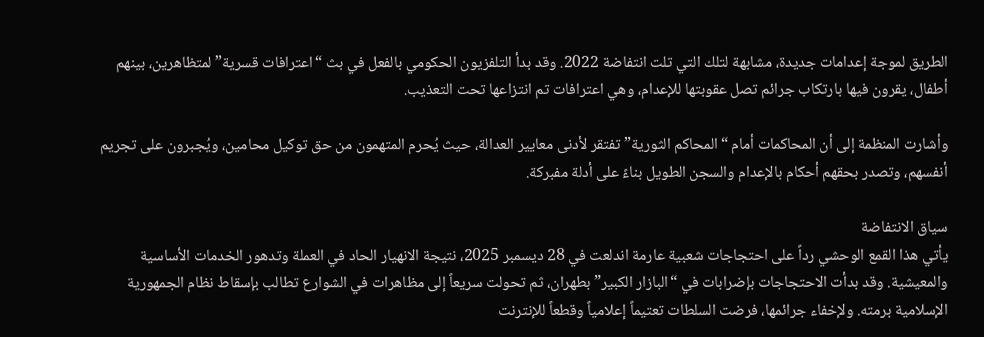الطريق لموجة إعدامات جديدة، مشابهة لتلك التي تلت انتفاضة 2022. وقد بدأ التلفزيون الحكومي بالفعل في بث “اعترافات قسرية” لمتظاهرين، بينهم أطفال، يقرون فيها بارتكاب جرائم تصل عقوبتها للإعدام، وهي اعترافات تم انتزاعها تحت التعذيب.

وأشارت المنظمة إلى أن المحاكمات أمام “المحاكم الثورية” تفتقر لأدنى معايير العدالة، حيث يُحرم المتهمون من حق توكيل محامين، ويُجبرون على تجريم أنفسهم، وتصدر بحقهم أحكام بالإعدام والسجن الطويل بناءً على أدلة مفبركة.

سياق الانتفاضة
يأتي هذا القمع الوحشي رداً على احتجاجات شعبية عارمة اندلعت في 28 ديسمبر 2025، نتيجة الانهيار الحاد في العملة وتدهور الخدمات الأساسية والمعيشية. وقد بدأت الاحتجاجات بإضرابات في “البازار الكبير” بطهران، ثم تحولت سريعاً إلى مظاهرات في الشوارع تطالب بإسقاط نظام الجمهورية الإسلامية برمته. ولإخفاء جرائمها، فرضت السلطات تعتيماً إعلامياً وقطعاً للإنترنت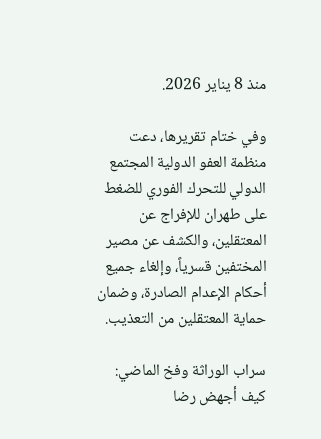منذ 8 يناير 2026.

وفي ختام تقريرها، دعت منظمة العفو الدولية المجتمع الدولي للتحرك الفوري للضغط على طهران للإفراج عن المعتقلين، والكشف عن مصير المختفين قسرياً، وإلغاء جميع أحكام الإعدام الصادرة، وضمان حماية المعتقلين من التعذيب.

سراب الوراثة وفخ الماضي: كيف أجهض رضا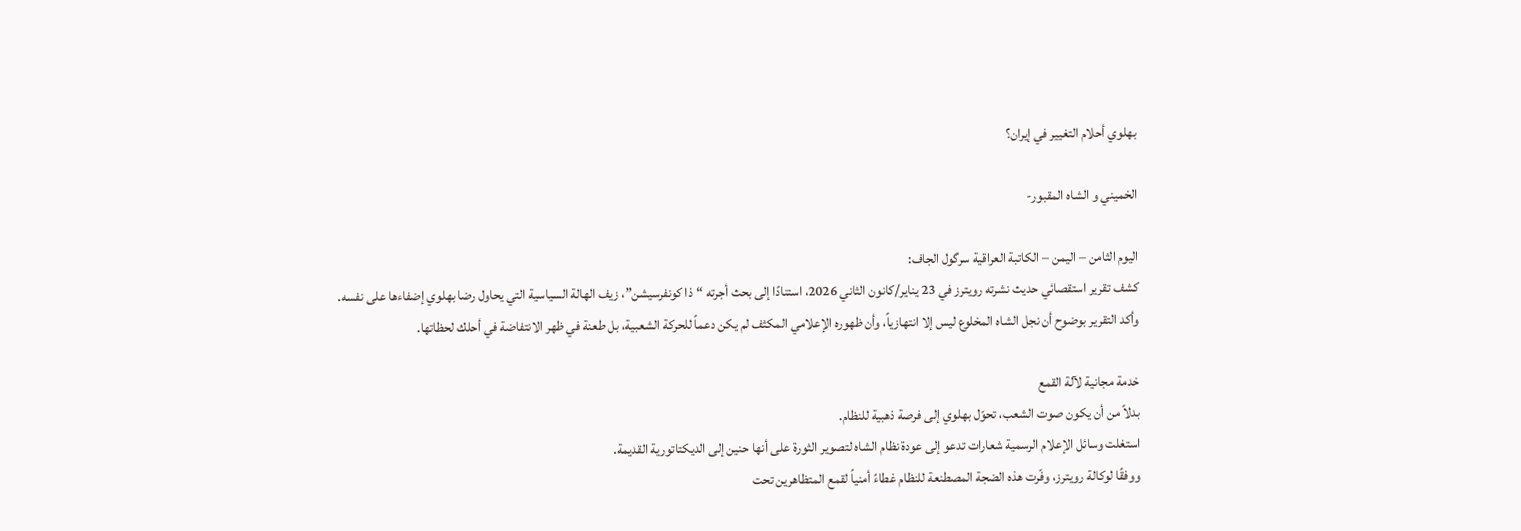بهلوي أحلام التغيير في إيران؟

الخمیني و الشاه المقبور-

اليوم الثامن – اليمن – الكاتبة العراقية سرگول الجاف:
كشف تقرير استقصائي حديث نشرته رويترز في 23 يناير/كانون الثاني 2026، استنادًا إلى بحث أجرته “ذا كونفرسيشن”، زيف الهالة السياسية التي يحاول رضا بهلوي إضفاءها على نفسه.
وأكد التقرير بوضوح أن نجل الشاه المخلوع ليس إلا انتهازياً، وأن ظهوره الإعلامي المكثف لم يكن دعماً للحركة الشعبية، بل طعنة في ظهر الانتفاضة في أحلك لحظاتها.

خدمة مجانية لآلة القمع
بدلاً من أن يكون صوت الشعب، تحوّل بهلوي إلى فرصة ذهبية للنظام.
استغلت وسائل الإعلام الرسمية شعارات تدعو إلى عودة نظام الشاه لتصوير الثورة على أنها حنين إلى الديكتاتورية القديمة.
ووفقًا لوكالة رويترز، وفّرت هذه الضجة المصطنعة للنظام غطاءً أمنياً لقمع المتظاهرين تحت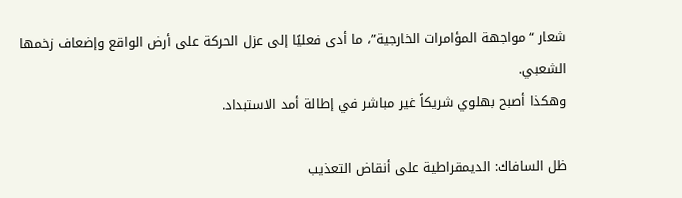شعار “مواجهة المؤامرات الخارجية”، ما أدى فعليًا إلى عزل الحركة على أرض الواقع وإضعاف زخمها الشعبي.
وهكذا أصبح بهلوي شريكاً غير مباشر في إطالة أمد الاستبداد.

ظل السافاك: الديمقراطية على أنقاض التعذيب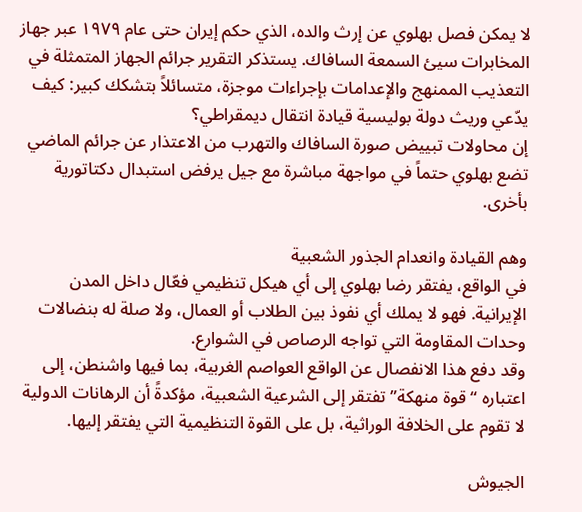لا يمكن فصل بهلوي عن إرث والده، الذي حكم إيران حتى عام ١٩٧٩ عبر جهاز المخابرات سيئ السمعة السافاك. يستذكر التقرير جرائم الجهاز المتمثلة في التعذيب الممنهج والإعدامات بإجراءات موجزة، متسائلاً بتشكك كبير: كيف يدّعي وريث دولة بوليسية قيادة انتقال ديمقراطي؟
إن محاولات تبييض صورة السافاك والتهرب من الاعتذار عن جرائم الماضي تضع بهلوي حتماً في مواجهة مباشرة مع جيل يرفض استبدال دكتاتورية بأخرى.

وهم القيادة وانعدام الجذور الشعبية
في الواقع، يفتقر رضا بهلوي إلى أي هيكل تنظيمي فعّال داخل المدن الإيرانية. فهو لا يملك أي نفوذ بين الطلاب أو العمال، ولا صلة له بنضالات وحدات المقاومة التي تواجه الرصاص في الشوارع.
وقد دفع هذا الانفصال عن الواقع العواصم الغربية، بما فيها واشنطن، إلى اعتباره “قوة منهكة” تفتقر إلى الشرعية الشعبية، مؤكدةً أن الرهانات الدولية لا تقوم على الخلافة الوراثية، بل على القوة التنظيمية التي يفتقر إليها.

الجيوش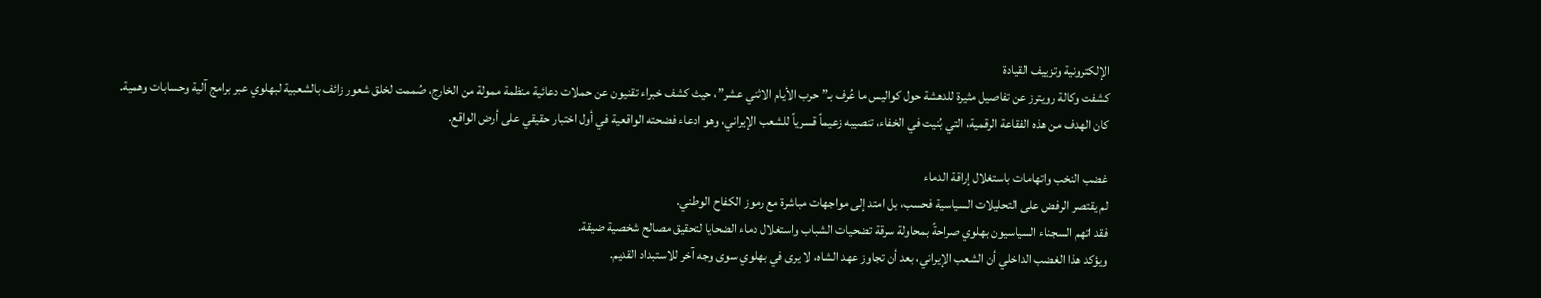الإلكترونية وتزييف القيادة
كشفت وكالة رويترز عن تفاصيل مثيرة للدهشة حول كواليس ما عُرف بـ”حرب الأيام الاثني عشر”، حيث كشف خبراء تقنيون عن حملات دعائية منظمة ممولة من الخارج، صُممت لخلق شعور زائف بالشعبية لبهلوي عبر برامج آلية وحسابات وهمية. كان الهدف من هذه الفقاعة الرقمية، التي بُنيت في الخفاء، تنصيبه زعيماً قسرياً للشعب الإيراني، وهو ادعاء فضحته الواقعية في أول اختبار حقيقي على أرض الواقع.

غضب النخب واتهامات باستغلال إراقة الدماء
لم يقتصر الرفض على التحليلات السياسية فحسب، بل امتد إلى مواجهات مباشرة مع رموز الكفاح الوطني.
فقد اتهم السجناء السياسيون بهلوي صراحةً بمحاولة سرقة تضحيات الشباب واستغلال دماء الضحايا لتحقيق مصالح شخصية ضيقة.
ويؤكد هذا الغضب الداخلي أن الشعب الإيراني، بعد أن تجاوز عهد الشاه، لا يرى في بهلوي سوى وجه آخر للاستبداد القديم.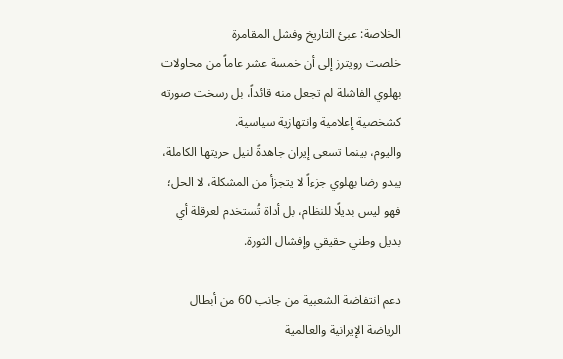الخلاصة: عبئ التاريخ وفشل المقامرة
خلصت رويترز إلى أن خمسة عشر عاماً من محاولات بهلوي الفاشلة لم تجعل منه قائداً، بل رسخت صورته كشخصية إعلامية وانتهازية سياسية.
واليوم، بينما تسعى إيران جاهدةً لنيل حريتها الكاملة، يبدو رضا بهلوي جزءاً لا يتجزأ من المشكلة، لا الحل؛ فهو ليس بديلًا للنظام، بل أداة تُستخدم لعرقلة أي بديل وطني حقيقي وإفشال الثورة.

دعم انتفاضة الشعبية من جانب 60 من أبطال الرياضة الإيرانية والعالمية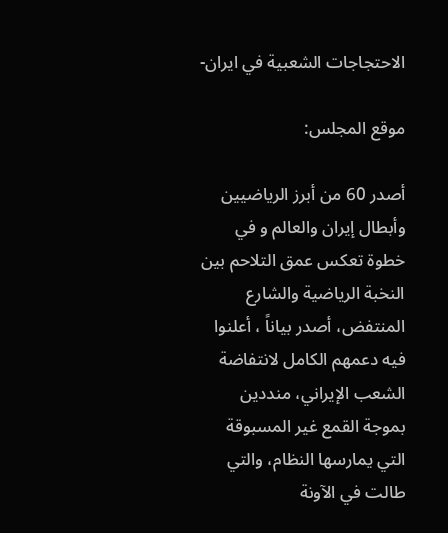الاحتجاجات الشعبیة في ایران-

موقع المجلس:

أصدر 60 من أبرز الرياضيين وأبطال إيران والعالم و في خطوة تعكس عمق التلاحم بين النخبة الرياضية والشارع المنتفض، أصدر بياناً ، أعلنوا فيه دعمهم الكامل لانتفاضة الشعب الإيراني، منددين بموجة القمع غير المسبوقة التي يمارسها النظام، والتي طالت في الآونة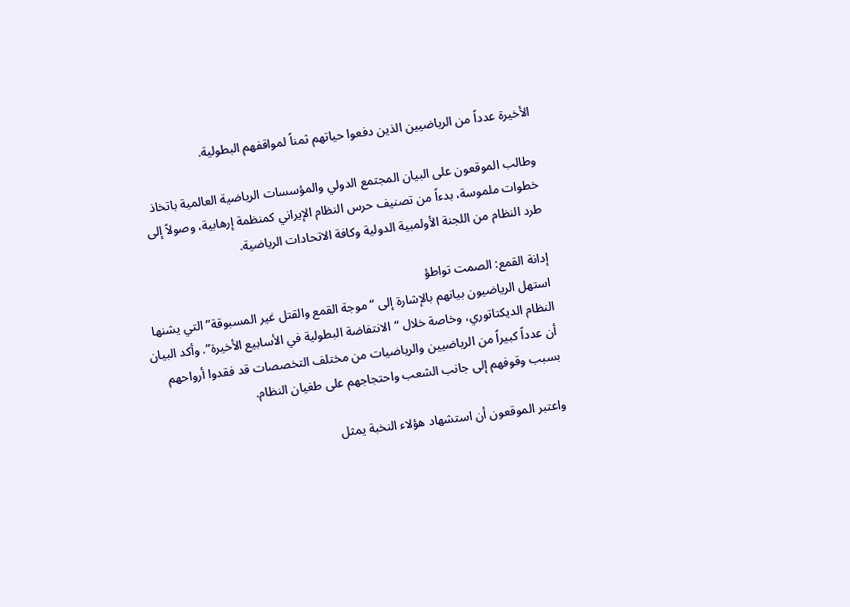الأخيرة عدداً من الرياضيين الذين دفعوا حياتهم ثمناً لمواقفهم البطولية.

وطالب الموقعون على البيان المجتمع الدولي والمؤسسات الرياضية العالمية باتخاذ خطوات ملموسة، بدءاً من تصنيف حرس النظام الإيراني كمنظمة إرهابية، وصولاً إلى طرد النظام من اللجنة الأولمبية الدولية وكافة الاتحادات الرياضية.

إدانة القمع: الصمت تواطؤ
استهل الرياضيون بيانهم بالإشارة إلى “موجة القمع والقتل غير المسبوقة” التي يشنها النظام الديكتاتوري، وخاصة خلال “الانتفاضة البطولية في الأسابيع الأخيرة”. وأكد البيان أن عدداً كبيراً من الرياضيين والرياضيات من مختلف التخصصات قد فقدوا أرواحهم بسبب وقوفهم إلى جانب الشعب واحتجاجهم على طغيان النظام.

واعتبر الموقعون أن استشهاد هؤلاء النخبة يمثل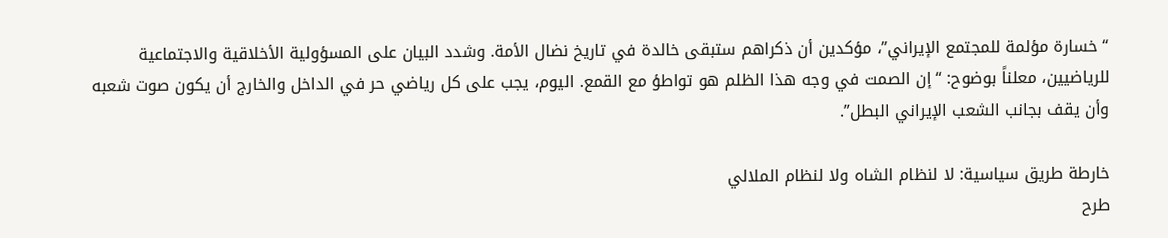“خسارة مؤلمة للمجتمع الإيراني”، مؤكدين أن ذكراهم ستبقى خالدة في تاريخ نضال الأمة. وشدد البيان على المسؤولية الأخلاقية والاجتماعية للرياضيين، معلناً بوضوح: “إن الصمت في وجه هذا الظلم هو تواطؤ مع القمع. اليوم، يجب على كل رياضي حر في الداخل والخارج أن يكون صوت شعبه وأن يقف بجانب الشعب الإيراني البطل”.

خارطة طريق سياسية: لا لنظام الشاه ولا لنظام الملالي
طرح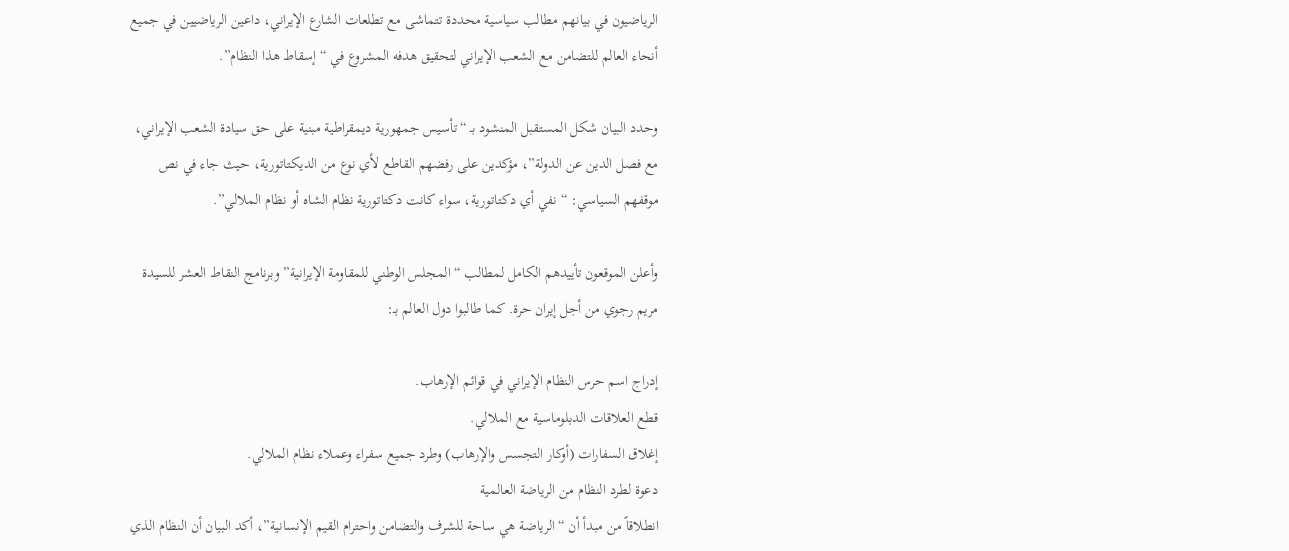الرياضيون في بيانهم مطالب سياسية محددة تتماشى مع تطلعات الشارع الإيراني، داعين الرياضيين في جميع أنحاء العالم للتضامن مع الشعب الإيراني لتحقيق هدفه المشروع في “إسقاط هذا النظام”.

وحدد البيان شكل المستقبل المنشود بـ “تأسيس جمهورية ديمقراطية مبنية على حق سيادة الشعب الإيراني، مع فصل الدين عن الدولة”، مؤكدين على رفضهم القاطع لأي نوع من الديكتاتورية، حيث جاء في نص موقفهم السياسي: “نفي أي دكتاتورية، سواء كانت دكتاتورية نظام الشاه أو نظام الملالي”.

وأعلن الموقعون تأييدهم الكامل لمطالب “المجلس الوطني للمقاومة الإيرانية” وبرنامج النقاط العشر للسيدة مريم رجوي من أجل إيران حرة. كما طالبوا دول العالم بـ:

إدراج اسم حرس النظام الإيراني في قوائم الإرهاب.
قطع العلاقات الدبلوماسية مع الملالي.
إغلاق السفارات (أوكار التجسس والإرهاب) وطرد جميع سفراء وعملاء نظام الملالي.
دعوة لطرد النظام من الرياضة العالمية
انطلاقاً من مبدأ أن “الرياضة هي ساحة للشرف والتضامن واحترام القيم الإنسانية”، أكد البيان أن النظام الذي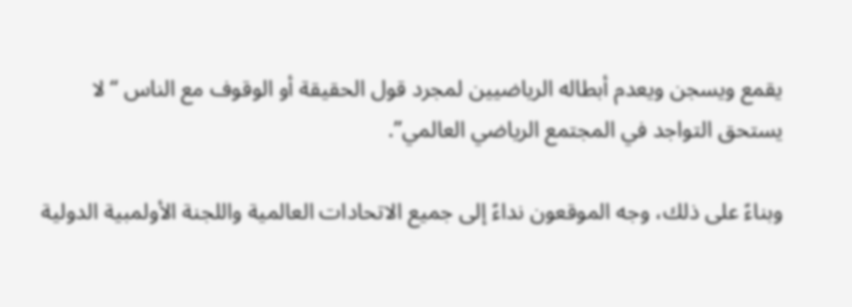يقمع ويسجن ويعدم أبطاله الرياضيين لمجرد قول الحقيقة أو الوقوف مع الناس “لا يستحق التواجد في المجتمع الرياضي العالمي”.

وبناءً على ذلك، وجه الموقعون نداءً إلى جميع الاتحادات العالمية واللجنة الأولمبية الدولية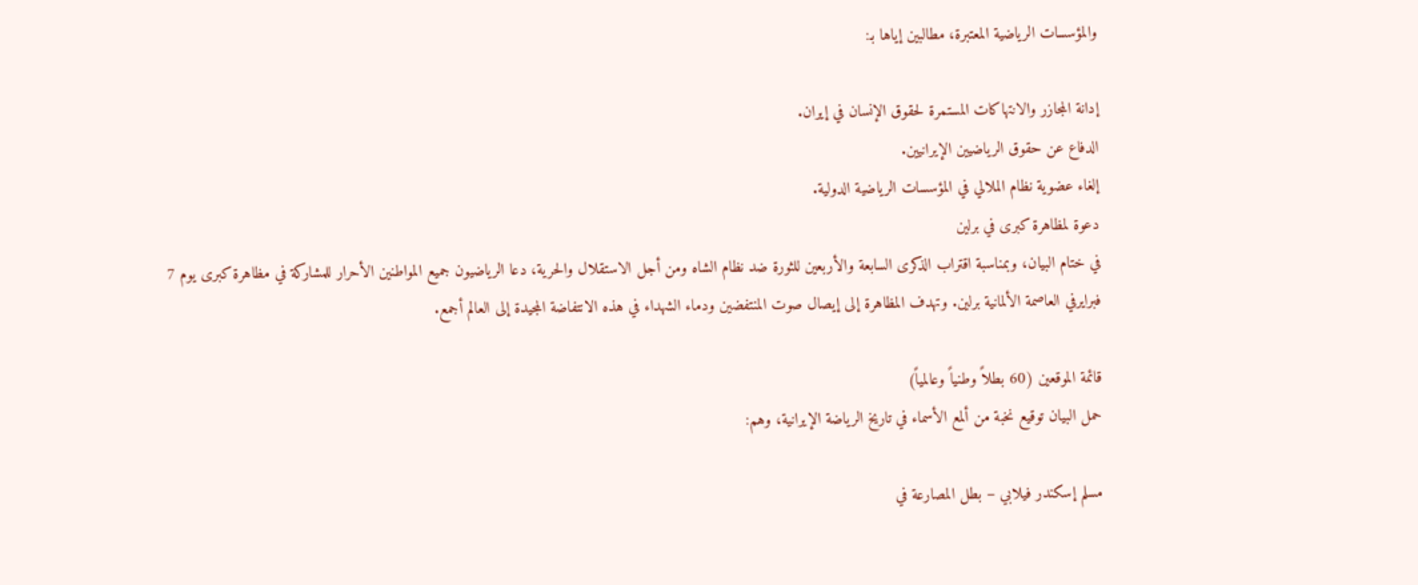والمؤسسات الرياضية المعتبرة، مطالبين إياها بـ:

إدانة المجازر والانتهاكات المستمرة لحقوق الإنسان في إيران.
الدفاع عن حقوق الرياضيين الإيرانيين.
إلغاء عضوية نظام الملالي في المؤسسات الرياضية الدولية.
دعوة لمظاهرة كبرى في برلين
في ختام البيان، وبمناسبة اقتراب الذكرى السابعة والأربعين للثورة ضد نظام الشاه ومن أجل الاستقلال والحرية، دعا الرياضيون جميع المواطنين الأحرار للمشاركة في مظاهرة كبرى يوم 7 فبرايرفي العاصمة الألمانية برلين. وتهدف المظاهرة إلى إيصال صوت المنتفضين ودماء الشهداء في هذه الانتفاضة المجيدة إلى العالم أجمع.

قائمة الموقعين (60 بطلاً وطنياً وعالمياً)
حمل البيان توقيع نخبة من ألمع الأسماء في تاريخ الرياضة الإيرانية، وهم:

مسلم إسكندر فيلابي – بطل المصارعة في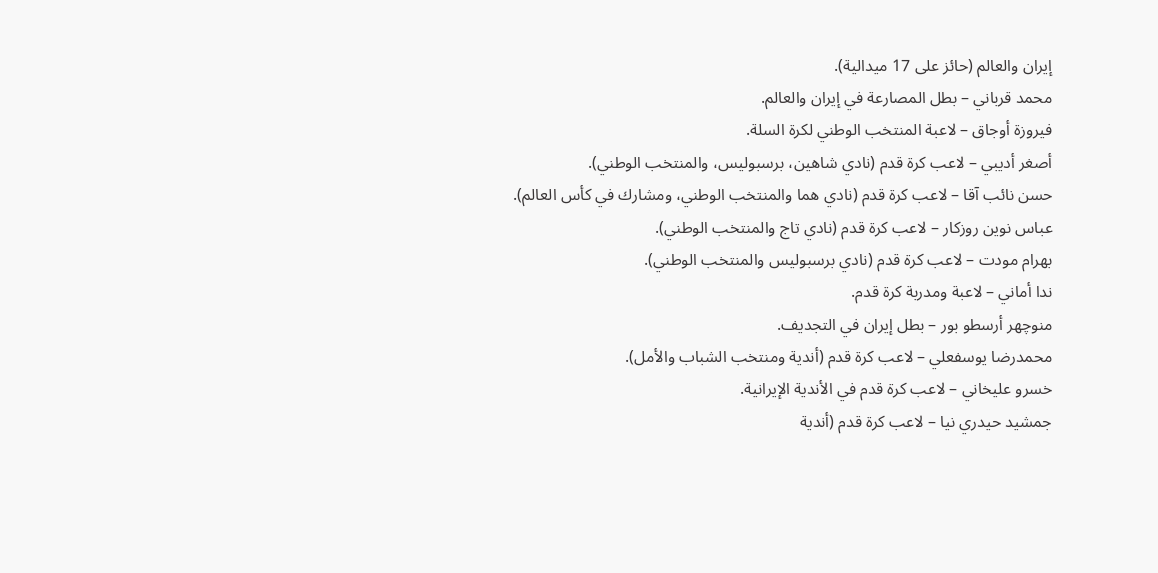إيران والعالم (حائز على 17 ميدالية).
محمد قرباني – بطل المصارعة في إيران والعالم.
فيروزة أوجاق – لاعبة المنتخب الوطني لكرة السلة.
أصغر أديبي – لاعب كرة قدم (نادي شاهين، برسبوليس، والمنتخب الوطني).
حسن نائب آقا – لاعب كرة قدم (نادي هما والمنتخب الوطني، ومشارك في كأس العالم).
عباس نوين روزکار – لاعب كرة قدم (نادي تاج والمنتخب الوطني).
بهرام مودت – لاعب كرة قدم (نادي برسبوليس والمنتخب الوطني).
ندا أماني – لاعبة ومدربة كرة قدم.
منوچهر أرسطو بور – بطل إيران في التجديف.
محمدرضا يوسفعلي – لاعب كرة قدم (أندية ومنتخب الشباب والأمل).
خسرو عليخاني – لاعب كرة قدم في الأندية الإيرانية.
جمشيد حيدري نيا – لاعب كرة قدم (أندية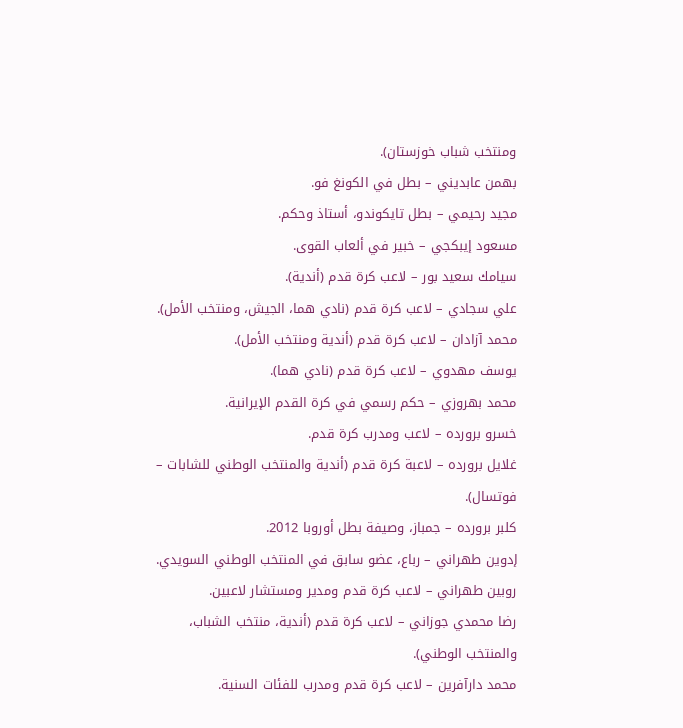ومنتخب شباب خوزستان).
بهمن عابديني – بطل في الكونغ فو.
مجيد رحيمي – بطل تايكوندو، أستاذ وحكم.
مسعود إيبكجي – خبير في ألعاب القوى.
سيامك سعيد بور – لاعب كرة قدم (أندية).
علي سجادي – لاعب كرة قدم (نادي هما، الجيش، ومنتخب الأمل).
محمد آزادان – لاعب كرة قدم (أندية ومنتخب الأمل).
يوسف مهدوي – لاعب كرة قدم (نادي هما).
محمد بهروزي – حكم رسمي في كرة القدم الإيرانية.
خسرو برورده – لاعب ومدرب كرة قدم.
غلايل برورده – لاعبة كرة قدم (أندية والمنتخب الوطني للشابات – فوتسال).
کلبر برورده – جمباز، وصيفة بطل أوروبا 2012.
إدوين طهراني – رباع، عضو سابق في المنتخب الوطني السويدي.
روبين طهراني – لاعب كرة قدم ومدير ومستشار لاعبين.
رضا محمدي جوزاني – لاعب كرة قدم (أندية، منتخب الشباب، والمنتخب الوطني).
محمد دارآفرين – لاعب كرة قدم ومدرب للفئات السنية.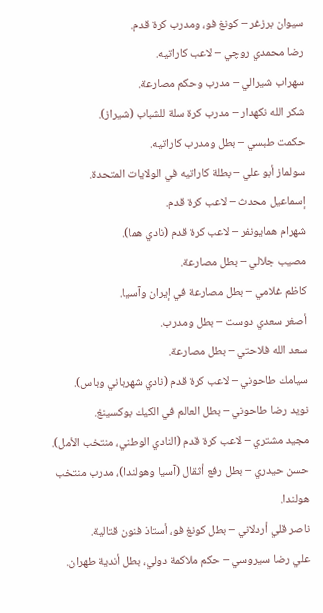سيوان برزغر – كونغ فو، ومدرب كرة قدم.
رضا محمدي روچي – لاعب كاراتيه.
سهراب شيرالي – مدرب وحكم مصارعة.
شكر الله نکهدار – مدرب كرة سلة للشباب (شيراز).
حكمت طبسي – بطل ومدرب كاراتيه.
سولماز أبو علي – بطلة كاراتيه في الولايات المتحدة.
إسماعيل محدث – لاعب كرة قدم.
شهرام همايونفر – لاعب كرة قدم (نادي هما).
مصيب جلالي – بطل مصارعة.
كاظم غلامي – بطل مصارعة في إيران وآسيا.
أصغر سعدي دوست – بطل ومدرب.
سعد الله فلاحتي – بطل مصارعة.
سيامك طاحوني – لاعب كرة قدم (نادي شهرباني وباس).
نويد رضا طاحوني – بطل العالم في الكيك بوكسينغ.
مجيد مشتري – لاعب كرة قدم (النادي الوطني، منتخب الأمل).
حسن حيدري – بطل رفع أثقال (آسيا وهولندا)، مدرب منتخب هولندا.
ناصر قلي أردلاني – بطل كونغ فو، أستاذ فنون قتالية.
علي رضا سيروسي – حكم ملاكمة دولي، بطل أندية طهران.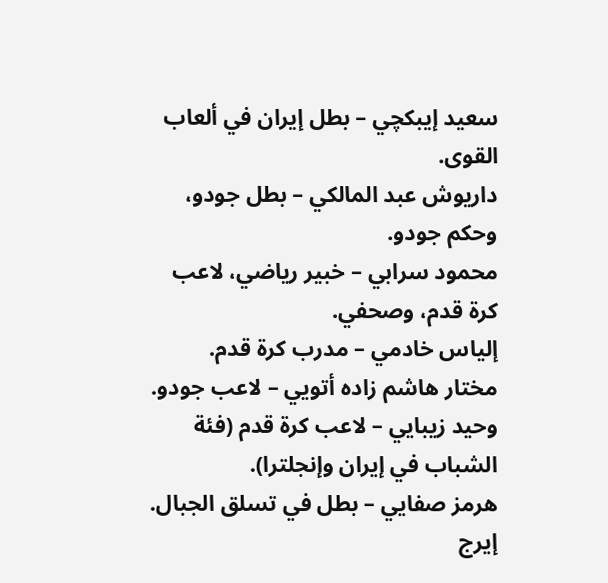سعيد إيبكچي – بطل إيران في ألعاب القوى.
داريوش عبد المالكي – بطل جودو، وحكم جودو.
محمود سرابي – خبير رياضي، لاعب كرة قدم، وصحفي.
إلياس خادمي – مدرب كرة قدم.
مختار هاشم زاده أتويي – لاعب جودو.
وحيد زيبايي – لاعب كرة قدم (فئة الشباب في إيران وإنجلترا).
هرمز صفايي – بطل في تسلق الجبال.
إيرج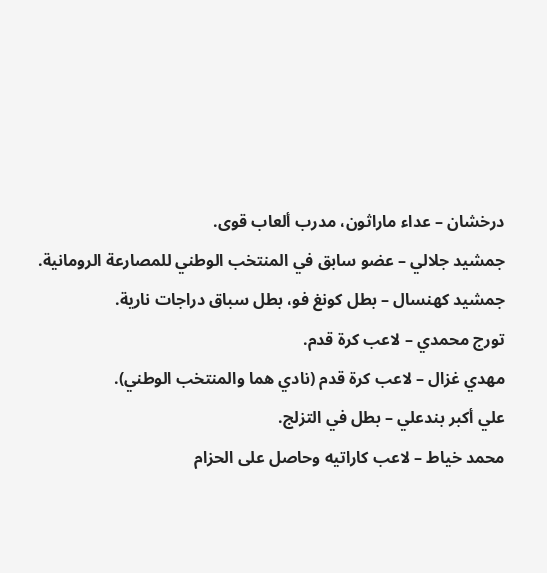درخشان – عداء ماراثون، مدرب ألعاب قوى.
جمشيد جلالي – عضو سابق في المنتخب الوطني للمصارعة الرومانية.
جمشيد كهنسال – بطل كونغ فو، بطل سباق دراجات نارية.
تورج محمدي – لاعب كرة قدم.
مهدي غزال – لاعب كرة قدم (نادي هما والمنتخب الوطني).
علي أكبر بندعلي – بطل في التزلج.
محمد خياط – لاعب كاراتيه وحاصل على الحزام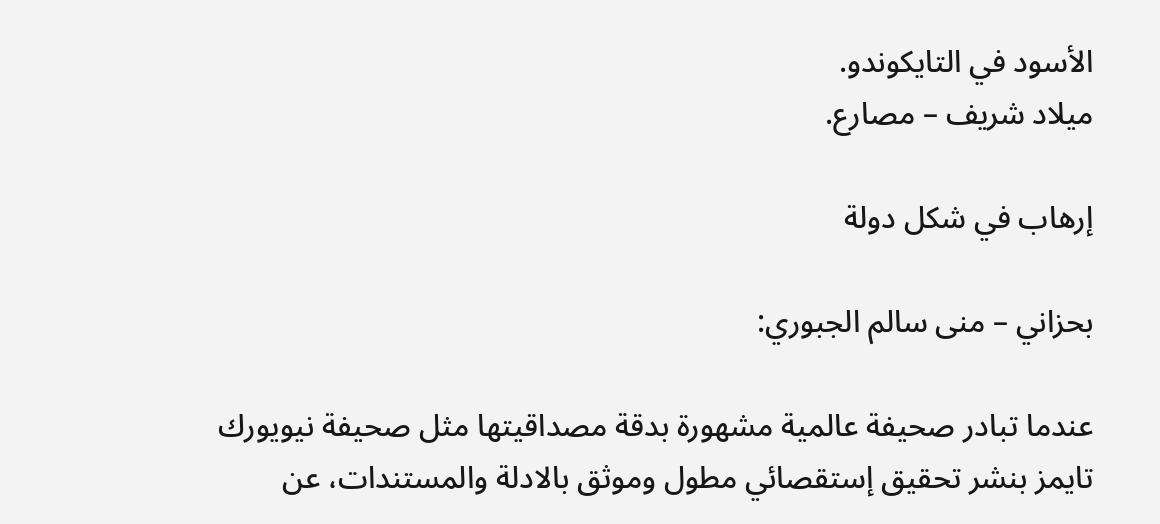الأسود في التايكوندو.
ميلاد شريف – مصارع.

إرهاب في شکل دولة

بحزاني – منى سالم الجبوري:

عندما تبادر صحيفة عالمية مشهورة بدقة مصداقيتها مثل صحيفة نيويورك تايمز بنشر تحقيق إستقصائي مطول وموثق بالادلة والمستندات، عن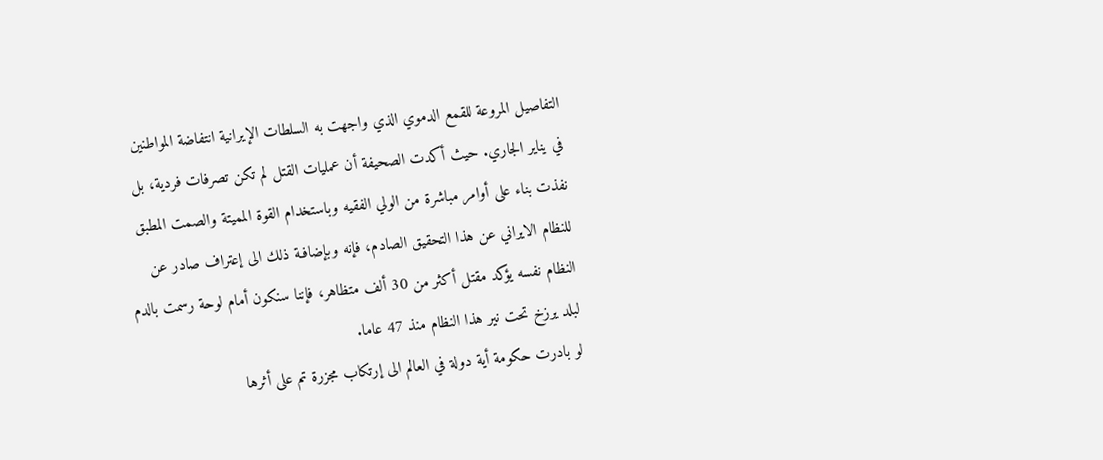التفاصيل المروعة للقمع الدموي الذي واجهت به السلطات الإيرانية انتفاضة المواطنين في يناير الجاري. حيث أكدت الصحيفة أن عمليات القتل لم تكن تصرفات فردية، بل نفذت بناء على أوامر مباشرة من الولي الفقيه وباستخدام القوة المميتة والصمت المطبق للنظام الايراني عن هذا التحقيق الصادم، فإنه وبإضافـة ذلك الى إعتراف صادر عن النظام نفسه يؤکد مقتل أکثر من 30 ألف متظاهر، فإننا سنکون أمام لوحة رسمت بالدم لبلد يرزخ تحت نير هذا النظام منذ 47 عاما.
لو بادرت حکومة أية دولة في العالم الى إرتکاب مجزرة تم على أثرها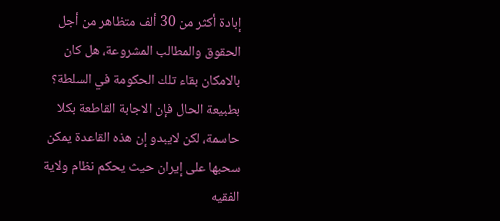إبادة أکثر من 30 ألف متظاهر من أجل الحقوق والمطالب المشروعة، هل کان بالامکان بقاء تلك الحکومة في السلطة؟ بطبيعة الحال فإن الاجابة القاطعة بکلا حاسمة، لکن لايبدو إن هذه القاعدة يمکن سحبها على إيران حيث يحکم نظام ولاية الفقيه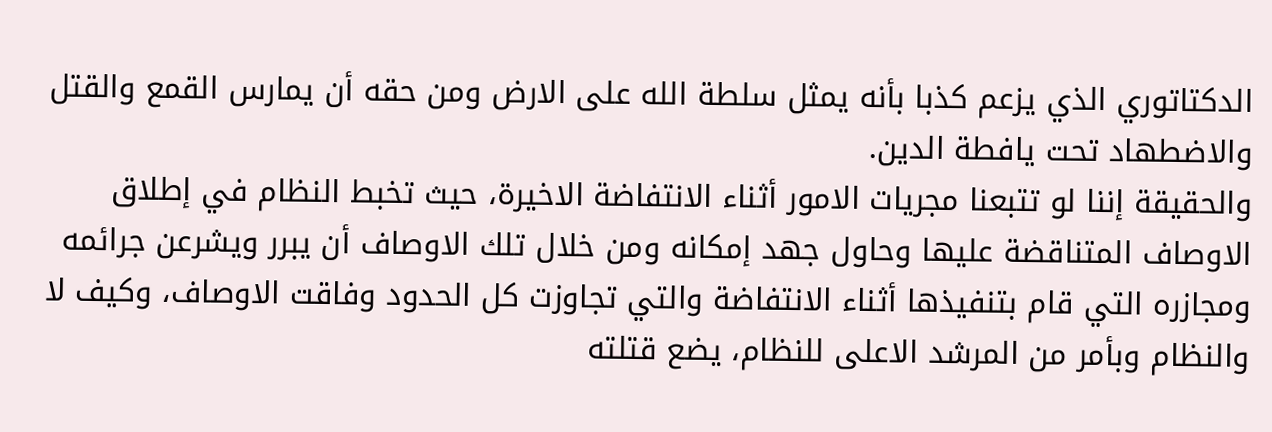الدکتاتوري الذي يزعم کذبا بأنه يمثل سلطة الله على الارض ومن حقه أن يمارس القمع والقتل والاضطهاد تحت يافطة الدين.
والحقيقة إننا لو تتبعنا مجريات الامور أثناء الانتفاضة الاخيرة، حيث تخبط النظام في إطلاق الاوصاف المتناقضة عليها وحاول جهد إمکانه ومن خلال تلك الاوصاف أن يبرر ويشرعن جرائمه ومجازره التي قام بتنفيذها أثناء الانتفاضة والتي تجاوزت کل الحدود وفاقت الاوصاف، وکيف لا والنظام وبأمر من المرشد الاعلى للنظام، يضع قتلته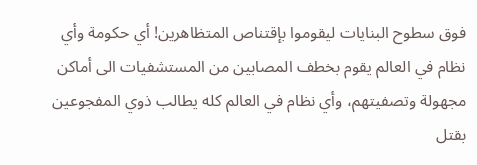فوق سطوح البنايات ليقوموا بإقتناص المتظاهرين! أي حکومة وأي نظام في العالم يقوم بخطف المصابين من المستشفيات الى أماکن مجهولة وتصفيتهم، وأي نظام في العالم کله يطالب ذوي المفجوعين بقتل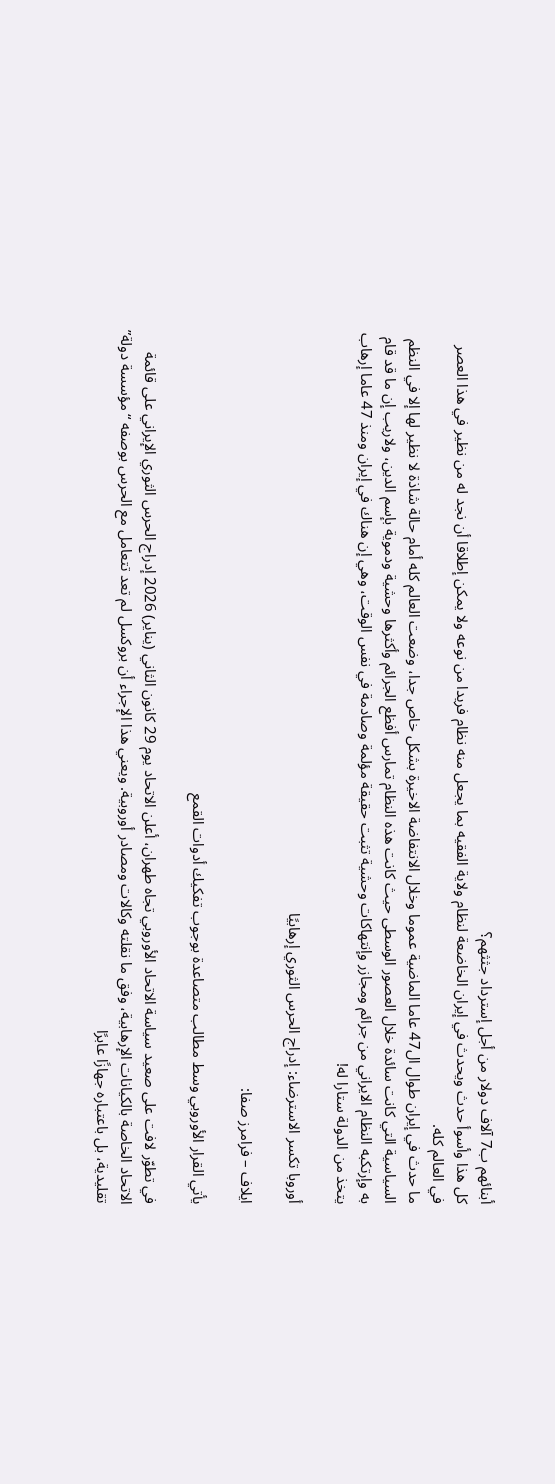أبنائهم ب7 آلاف دولار من أجل إسترداد جثثهم؟
کل هذا وأسوأ حدث ويحدث في إيران الخاضعة لنظام ولاية الفقيه بما يجعل منه نظام فريدا من نوعه ولا يمکن إطلاقا أن نجد له من نظير في هذا العصر في العالم کله.
ما حدث في إيران طوال ال47 عاما الماضية عموما وخلال الانتفاضة الاخيرة بشکل خاص جدا، وضعت العالم کله أمام حالة شاذة لا نظير لها إلا في النظم السياسية التي کانت سائدة خلال العصور الوسطى حيث کانت هذه النظام تمارس أفظع الجرائم وأکثرها وحشية ودموية بإسم الدين، ولاريب إن ما قد قام به وإرتکبه النظام الايراني من جرائم ومجازر وإنتهاکات وحشية تثبت حقيقة مؤلمة وصادمة في نفس الوقت، وهي إن هناك في إيران ومنذ 47 عاما إرهاب يتخذ من الدولة ستارا له!

أوروبا تكسر الاسترضاء: إدراج الحرس الثوري إرهابيًا

ایلاف – فرامرز صفا:

يأتي القرار الأوروبي وسط مطالب متصاعدة بوجوب تفكيك أدوات القمع

في تطوّر لافت على صعيد سياسة الاتحاد الأوروبي تجاه طهران، أعلن الاتحاد يوم 29 كانون الثاني (يناير) 2026 إدراج الحرس الثوري الإيراني على قائمة الاتحاد الخاصة بالكيانات الإرهابية، وفق ما نقلته وكالات ومصادر أوروبية. ويعني هذا الإجراء أن بروكسل لم تعد تتعامل مع الحرس بوصفه “مؤسسة دولة” تقليدية، بل باعتباره جهازًا عابرًا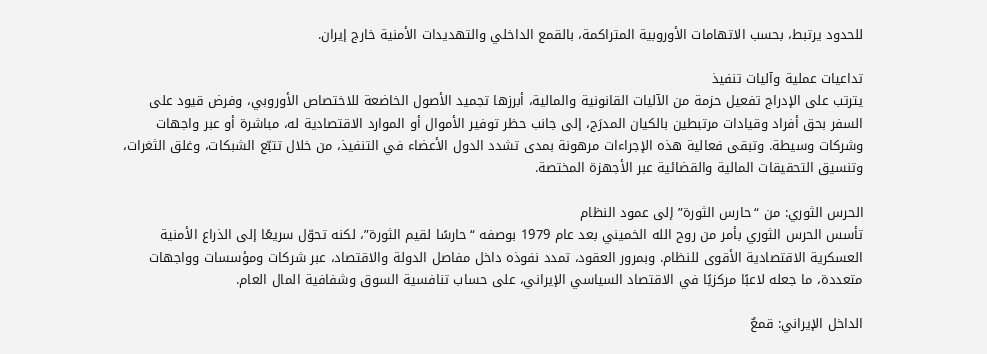للحدود يرتبط، بحسب الاتهامات الأوروبية المتراكمة، بالقمع الداخلي والتهديدات الأمنية خارج إيران.

تداعيات عملية وآليات تنفيذ
يترتب على الإدراج تفعيل حزمة من الآليات القانونية والمالية، أبرزها تجميد الأصول الخاضعة للاختصاص الأوروبي، وفرض قيود على السفر بحق أفراد وقيادات مرتبطين بالكيان المدرَج، إلى جانب حظر توفير الأموال أو الموارد الاقتصادية له، مباشرة أو عبر واجهات وشركات وسيطة. وتبقى فعالية هذه الإجراءات مرهونة بمدى تشدد الدول الأعضاء في التنفيذ، من خلال تتبّع الشبكات، وغلق الثغرات، وتنسيق التحقيقات المالية والقضائية عبر الأجهزة المختصة.

الحرس الثوري: من “حارس الثورة” إلى عمود النظام
تأسس الحرس الثوري بأمر من روح الله الخميني بعد عام 1979 بوصفه “حارسًا لقيم الثورة”، لكنه تحوّل سريعًا إلى الذراع الأمنية العسكرية الاقتصادية الأقوى للنظام. وبمرور العقود، تمدد نفوذه داخل مفاصل الدولة والاقتصاد، عبر شركات ومؤسسات وواجهات متعددة، ما جعله لاعبًا مركزيًا في الاقتصاد السياسي الإيراني، على حساب تنافسية السوق وشفافية المال العام.

الداخل الإيراني: قمعٌ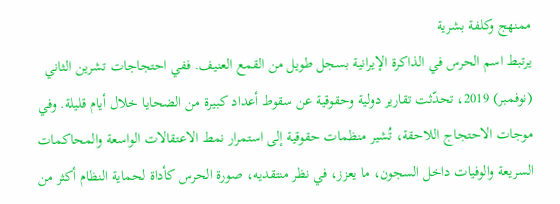ممنهج وكلفة بشرية
يرتبط اسم الحرس في الذاكرة الإيرانية بسجل طويل من القمع العنيف. ففي احتجاجات تشرين الثاني (نوفمبر) 2019، تحدّثت تقارير دولية وحقوقية عن سقوط أعداد كبيرة من الضحايا خلال أيام قليلة. وفي موجات الاحتجاج اللاحقة، تُشير منظمات حقوقية إلى استمرار نمط الاعتقالات الواسعة والمحاكمات السريعة والوفيات داخل السجون، ما يعزز، في نظر منتقديه، صورة الحرس كأداة لحماية النظام أكثر من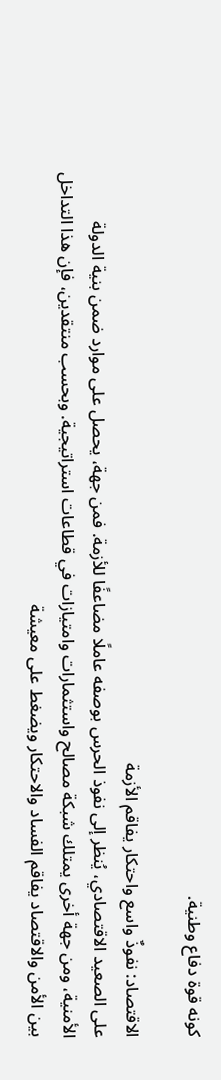كونه قوة دفاع وطنية.

الاقتصاد: نفوذٌ واسع واحتكار يفاقم الأزمة
على الصعيد الاقتصادي، يُنظر إلى نفوذ الحرس بوصفه عاملًا مضاعفًا للأزمة. فمن جهة، يحصل على موارد ضمن بنية الدولة الأمنية، ومن جهة أخرى يمتلك شبكة مصالح واستثمارات وامتيازات في قطاعات استراتيجية. وبحسب منتقدين، فإن هذا التداخل بين الأمن والاقتصاد يفاقم الفساد والاحتكار ويضغط على معيشة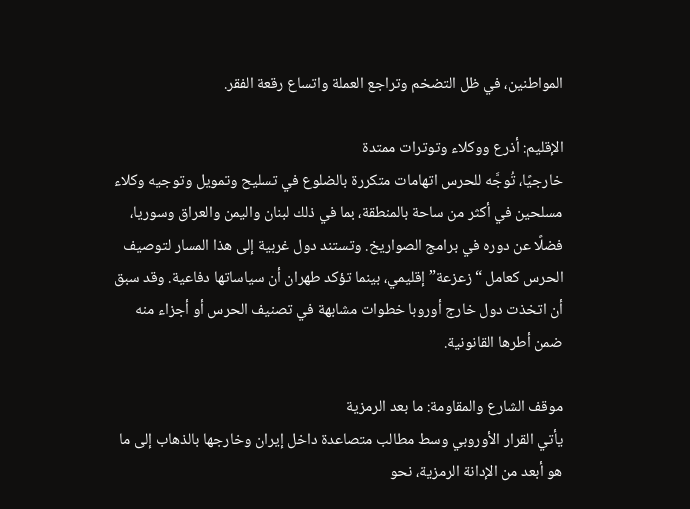المواطنين، في ظل التضخم وتراجع العملة واتساع رقعة الفقر.

الإقليم: أذرع ووكلاء وتوترات ممتدة
خارجيًا، تُوجَّه للحرس اتهامات متكررة بالضلوع في تسليح وتمويل وتوجيه وكلاء مسلحين في أكثر من ساحة بالمنطقة، بما في ذلك لبنان واليمن والعراق وسوريا، فضلًا عن دوره في برامج الصواريخ. وتستند دول غربية إلى هذا المسار لتوصيف الحرس كعامل “زعزعة” إقليمي، بينما تؤكد طهران أن سياساتها دفاعية. وقد سبق أن اتخذت دول خارج أوروبا خطوات مشابهة في تصنيف الحرس أو أجزاء منه ضمن أطرها القانونية.

موقف الشارع والمقاومة: ما بعد الرمزية
يأتي القرار الأوروبي وسط مطالب متصاعدة داخل إيران وخارجها بالذهاب إلى ما هو أبعد من الإدانة الرمزية، نحو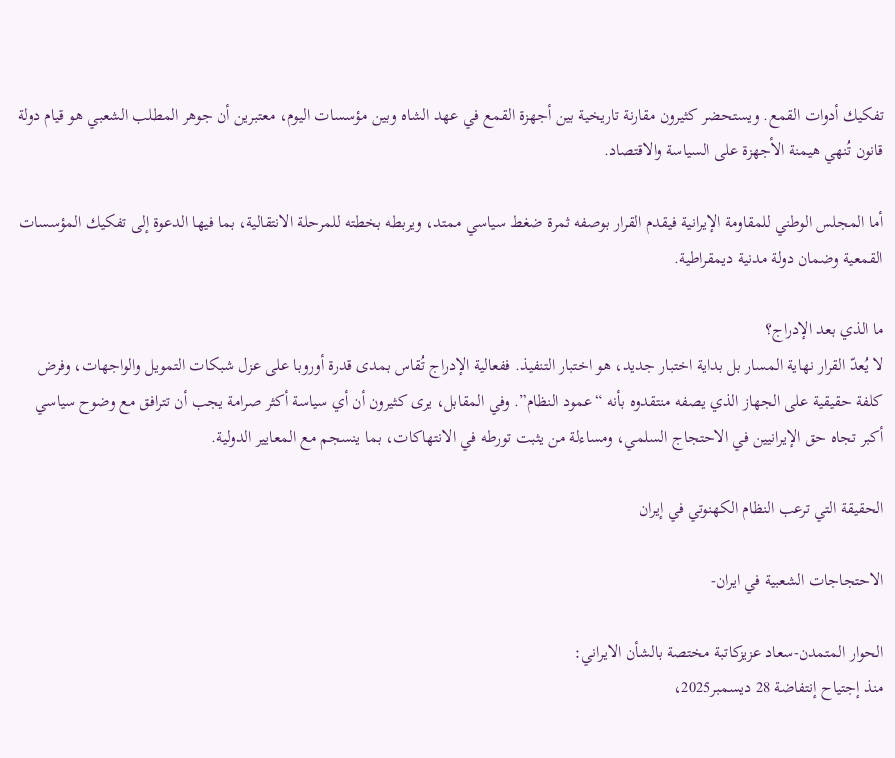تفكيك أدوات القمع. ويستحضر كثيرون مقارنة تاريخية بين أجهزة القمع في عهد الشاه وبين مؤسسات اليوم، معتبرين أن جوهر المطلب الشعبي هو قيام دولة قانون تُنهي هيمنة الأجهزة على السياسة والاقتصاد.

أما المجلس الوطني للمقاومة الإيرانية فيقدم القرار بوصفه ثمرة ضغط سياسي ممتد، ويربطه بخطته للمرحلة الانتقالية، بما فيها الدعوة إلى تفكيك المؤسسات القمعية وضمان دولة مدنية ديمقراطية.

ما الذي بعد الإدراج؟
لا يُعدّ القرار نهاية المسار بل بداية اختبار جديد، هو اختبار التنفيذ. ففعالية الإدراج تُقاس بمدى قدرة أوروبا على عزل شبكات التمويل والواجهات، وفرض كلفة حقيقية على الجهاز الذي يصفه منتقدوه بأنه “عمود النظام”. وفي المقابل، يرى كثيرون أن أي سياسة أكثر صرامة يجب أن تترافق مع وضوح سياسي أكبر تجاه حق الإيرانيين في الاحتجاج السلمي، ومساءلة من يثبت تورطه في الانتهاكات، بما ينسجم مع المعايير الدولية.

الحقيقة التي ترعب النظام الکهنوتي في إيران

الاحتجاجات الشعبیة في ایران-

الحوار المتمدن-سعاد عزيزکاتبة مختصة بالشأن الايراني:
منذ إجتياح إنتفاضة 28 ديسمبر2025،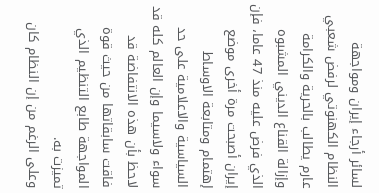لسائر أرجاء إيران ومواجهة النظام الکهنوتي لرفض شعبي عارم يطالب بالحرية والکرامة وإزالة القناع الديني المشبوه الذي فرض عليه منذ 47 عاما، فإن إيران أصبحت مرة أخرى موضع إهتمام ومتابعة الاوساط السياسية والاعلامية على حد سواء ولاسيما وإن العالم کله قد لاحظ بأن هذه الانتفاضة قد فاقت سابقاتها من حيث قوة المواجهة طابع التنظيم الذي تميزت به.
وعلى الرغم من إن النظام کان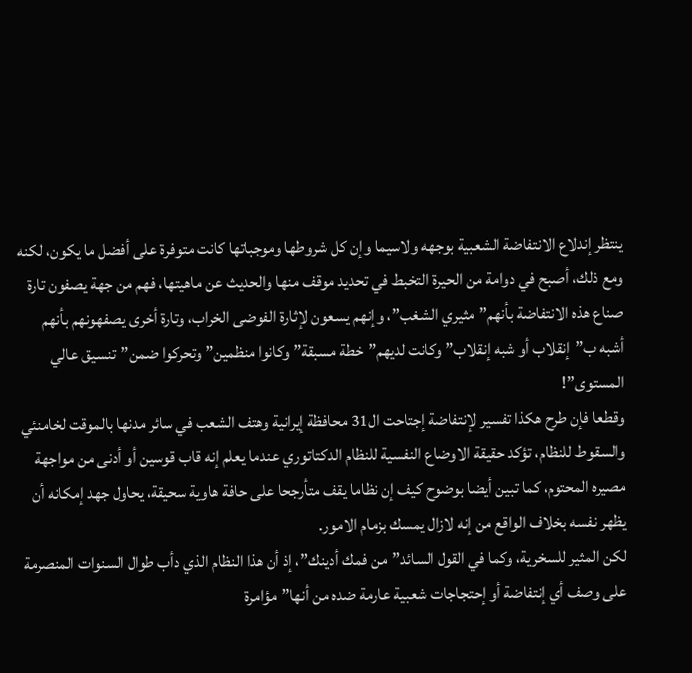ينتظر إندلاع الانتفاضة الشعبية بوجهه ولاسيما وإن کل شروطها وموجباتها کانت متوفرة على أفضل ما يکون، لکنه ومع ذلك، أصبح في دوامة من الحيرة التخبط في تحديد موقف منها والحديث عن ماهيتها، فهم من جهة يصفون تارة صناع هذه الانتفاضة بأنهم”مثيري الشغب”، وإنهم يسعون لإثارة الفوضى الخراب، وتارة أخرى يصفهونهم بأنهم أشبه ب”إنقلاب أو شبه إنقلاب” وکانت لديهم”خطة مسبقة” وکانوا منظمين” وتحرکوا ضمن”تنسيق عالي المستوى”!
وقطعا فإن طرح هکذا تفسير لإنتفاضة إجتاحت ال31 محافظة إيرانية وهتف الشعب في سائر مدنها بالموقت لخامنئي والسقوط للنظام، تؤکد حقيقة الاوضاع النفسية للنظام الدکتاتوري عندما يعلم إنه قاب قوسين أو أدنى من مواجهة مصيره المحتوم، کما تبين أيضا بوضوح کيف إن نظاما يقف متأرجحا على حافة هاوية سحيقة، يحاول جهد إمکانه أن يظهر نفسه بخلاف الواقع من إنه لازال يمسك بزمام الامور.
لکن المثير للسخرية، وکما في القول السائد”من فمك أدينك”، إذ أن هذا النظام الذي دأب طوال السنوات المنصرمة على وصف أي إنتفاضة أو إحتجاجات شعبية عارمة ضده من أنها”مؤامرة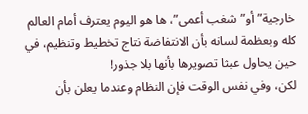خارجية” أو”شغب أعمى”، ها هو اليوم يعترف أمام العالم کله وبعظمة لسانه بأن الانتفاضة نتاج تخطيط وتنظيم، في حين يحاول عبثا تصويرها بأنها بلا جذور!
لکن، وفي نفس الوقت فإن النظام وعندما يعلن بأن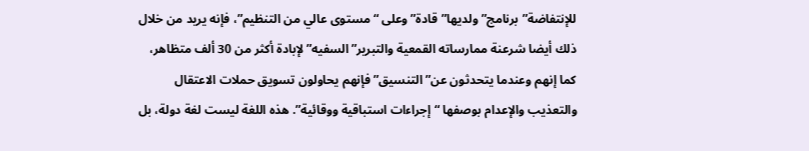للإنتفاضة”برنامج” ولديها”قادة” وعلى “مستوى عالي من التنظيم”، فإنه يريد من خلال ذلك أيضا شرعنة ممارساته القمعية والتبرير”السفيه”لإبادة أکثر من 30 ألف متظاهر، کما إنهم وعندما يتحدثون عن”التنسيق” فإنهم يحاولون تسويق حملات الاعتقال والتعذيب والإعدام بوصفها “إجراءات استباقية ووقائية”. هذه اللغة ليست لغة دولة، بل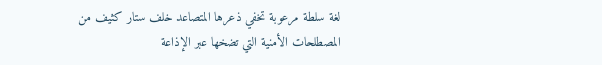لغة سلطة مرعوبة تخفي ذعرها المتصاعد خلف ستار كثيف من المصطلحات الأمنية التي تضخها عبر الإذاعة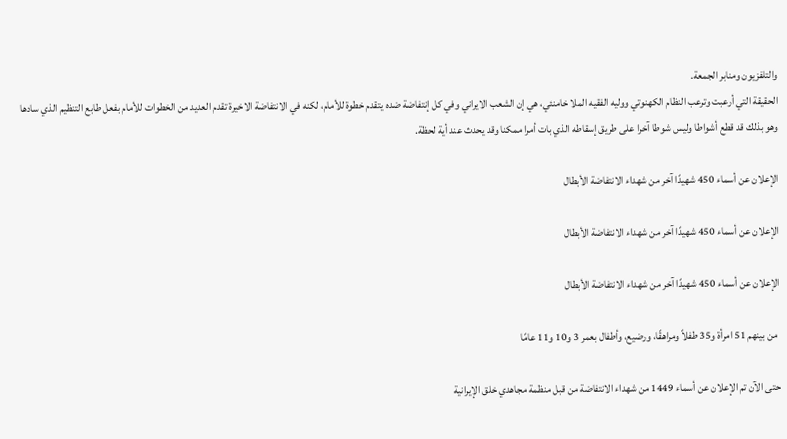والتلفزيون ومنابر الجمعة.
الحقيقة التي أرعبت وترعب النظام الکهنوتي ووليه الفقيه الملا خامنئي، هي إن الشعب الايراني وفي کل إنتفاضة ضده يتقدم خطوة للأمام، لکنه في الانتفاضة الاخيرة تقدم العديد من الخطوات للأمام بفعل طابع التنظيم الذي سادها وهو بذلك قد قطع أشواطا وليس شوطا آخرا على طريق إسقاطه الذي بات أمرا ممکنا وقد يحدث عند أية لحظة.

الإعلان عن أسماء 450 شهيدًا آخر من شهداء الانتفاضة الأبطال

الإعلان عن أسماء 450 شهيدًا آخر من شهداء الانتفاضة الأبطال

الإعلان عن أسماء 450 شهيدًا آخر من شهداء الانتفاضة الأبطال

 من بينهم 51 امرأة و35 طفلاً ومراهقًا، ورضيع، وأطفال بعمر 3 و10 و11 عامًا

حتى الآن تم الإعلان عن أسماء 1449 من شهداء الانتفاضة من قبل منظمة مجاهدي خلق الإيرانية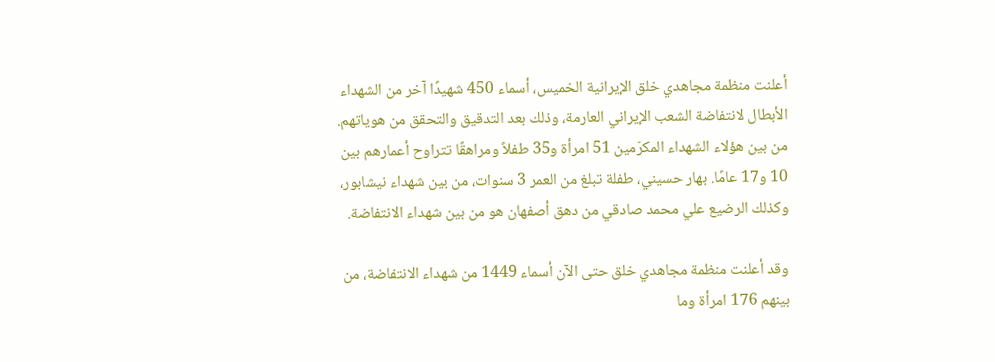أعلنت منظمة مجاهدي خلق الإيرانية الخميس، أسماء 450 شهيدًا آخر من الشهداء الأبطال لانتفاضة الشعب الإيراني العارمة، وذلك بعد التدقيق والتحقق من هوياتهم. من بين هؤلاء الشهداء المکرّمين 51 امرأة و35 طفلاً ومراهقًا تتراوح أعمارهم بين 10 و17 عامًا. بهار حسيني، طفلة تبلغ من العمر 3 سنوات، من بين شهداء نيشابور، وکذلك الرضيع علي محمد صادقي من دهق أصفهان هو من بين شهداء الانتفاضة.

وقد أعلنت منظمة مجاهدي خلق حتى الآن أسماء 1449 من شهداء الانتفاضة، من بينهم 176 امرأة وما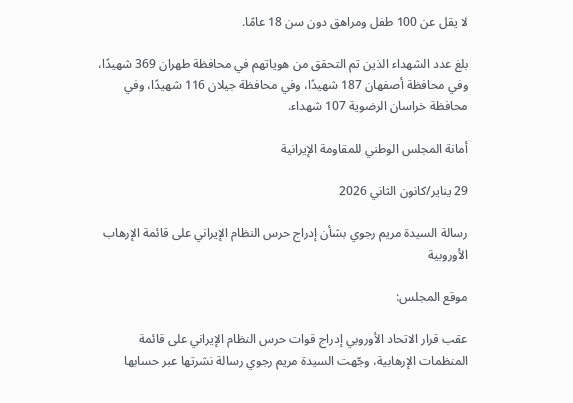لا يقل عن 100 طفل ومراهق دون سن 18 عامًا.

بلغ عدد الشهداء الذين تم التحقق من هوياتهم في محافظة طهران 369 شهيدًا، وفي محافظة أصفهان 187 شهيدًا، وفي محافظة جيلان 116 شهيدًا، وفي محافظة خراسان الرضوية 107 شهداء.

أمانة‌ المجلس الوطني للمقاومة‌ الإيرانية

29 يناير/کانون الثاني 2026

رسالة السيدة مريم رجوي بشأن إدراج حرس النظام الإيراني على قائمة الإرهاب الأوروبية

موقع المجلس:

عقب قرار الاتحاد الأوروبي إدراج قوات حرس النظام الإيراني على قائمة المنظمات الإرهابية، وجّهت السيدة مريم رجوي رسالة نشرتها عبر حسابها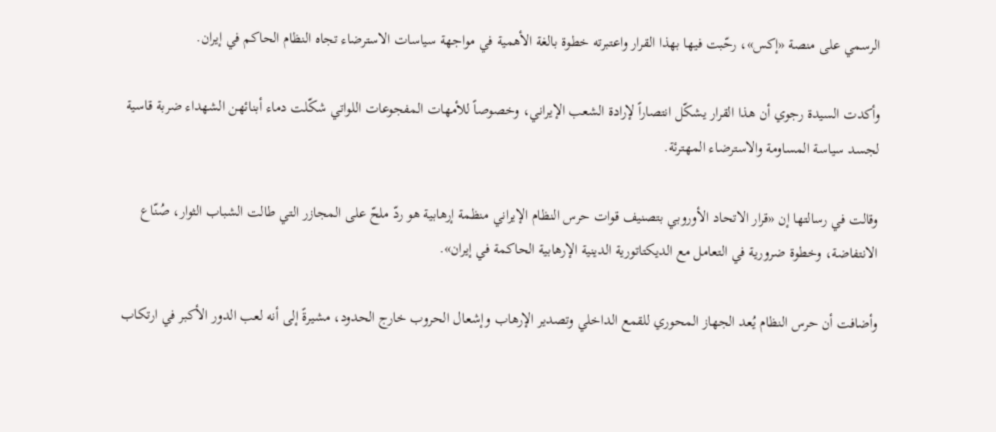الرسمي على منصة «إكس»، رحّبت فيها بهذا القرار واعتبرته خطوة بالغة الأهمية في مواجهة سياسات الاسترضاء تجاه النظام الحاكم في إيران.

وأكدت السيدة رجوي أن هذا القرار يشكّل انتصاراً لإرادة الشعب الإيراني، وخصوصاً للأمهات المفجوعات اللواتي شكّلت دماء أبنائهن الشهداء ضربة قاسية لجسد سياسة المساومة والاسترضاء المهترئة.

وقالت في رسالتها إن «قرار الاتحاد الأوروبي بتصنيف قوات حرس النظام الإيراني منظمة إرهابية هو ردّ ملحّ على المجازر التي طالت الشباب الثوار، صُنّاع الانتفاضة، وخطوة ضرورية في التعامل مع الديكتاتورية الدينية الإرهابية الحاكمة في إيران».

وأضافت أن حرس النظام يُعد الجهاز المحوري للقمع الداخلي وتصدير الإرهاب وإشعال الحروب خارج الحدود، مشيرةً إلى أنه لعب الدور الأكبر في ارتكاب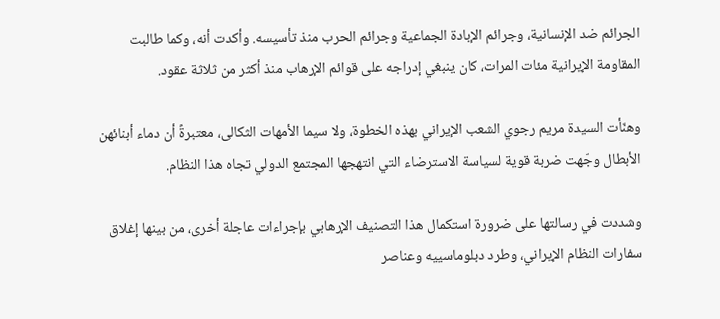الجرائم ضد الإنسانية، وجرائم الإبادة الجماعية وجرائم الحرب منذ تأسيسه. وأكدت أنه، وكما طالبت المقاومة الإيرانية مئات المرات، كان ينبغي إدراجه على قوائم الإرهاب منذ أكثر من ثلاثة عقود.

وهنّأت السيدة مريم رجوي الشعب الإيراني بهذه الخطوة، ولا سيما الأمهات الثكالى، معتبرةً أن دماء أبنائهن الأبطال وجّهت ضربة قوية لسياسة الاسترضاء التي انتهجها المجتمع الدولي تجاه هذا النظام.

وشددت في رسالتها على ضرورة استكمال هذا التصنيف الإرهابي بإجراءات عاجلة أخرى، من بينها إغلاق سفارات النظام الإيراني، وطرد دبلوماسييه وعناصر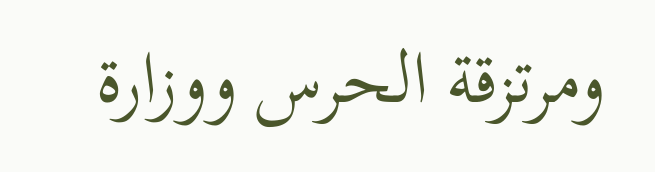ومرتزقة الحرس ووزارة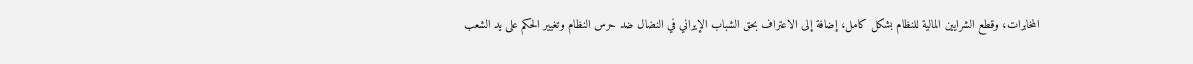المخابرات، وقطع الشرايين المالية للنظام بشكل كامل، إضافة إلى الاعتراف بحق الشباب الإيراني في النضال ضد حرس النظام وتغيير الحكم على يد الشعب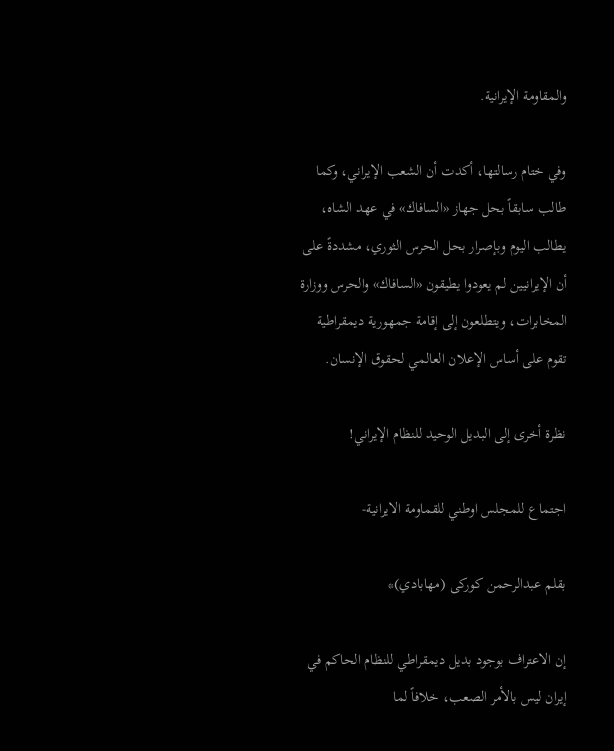والمقاومة الإيرانية.

وفي ختام رسالتها، أكدت أن الشعب الإيراني، وكما طالب سابقاً بحل جهاز «السافاك» في عهد الشاه، يطالب اليوم وبإصرار بحل الحرس الثوري، مشددةً على أن الإيرانيين لم يعودوا يطيقون «السافاك» والحرس ووزارة المخابرات، ويتطلعون إلى إقامة جمهورية ديمقراطية تقوم على أساس الإعلان العالمي لحقوق الإنسان.

نظرة أخرى إلى البديل الوحيد للنظام الإيراني!

اجتماع للمجلس اوطني للقماومة الایرانیة-

بقلم عبدالرحمن کورکی (مهابادي)*

إن الاعتراف بوجود بديل ديمقراطي للنظام الحاكم في إيران ليس بالأمر الصعب، خلافاً لما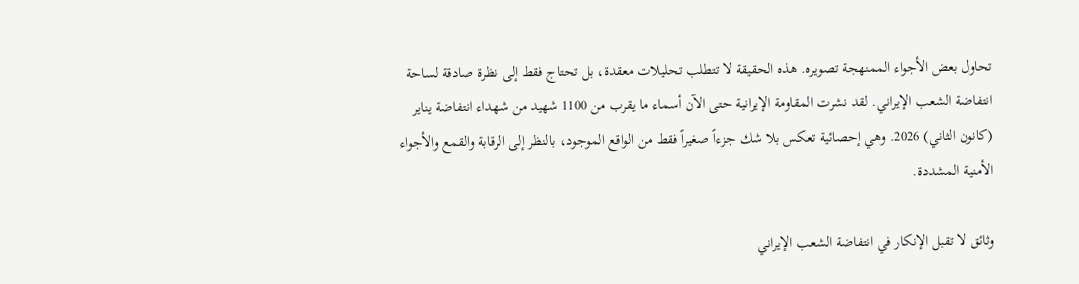تحاول بعض الأجواء الممنهجة تصويره. هذه الحقيقة لا تتطلب تحليلات معقدة، بل تحتاج فقط إلى نظرة صادقة لساحة انتفاضة الشعب الإيراني. لقد نشرت المقاومة الإيرانية حتى الآن أسماء ما يقرب من 1100 شهيد من شهداء انتفاضة يناير (كانون الثاني) 2026. وهي إحصائية تعكس بلا شك جزءاً صغيراً فقط من الواقع الموجود، بالنظر إلى الرقابة والقمع والأجواء الأمنية المشددة.

وثائق لا تقبل الإنكار في انتفاضة الشعب الإيراني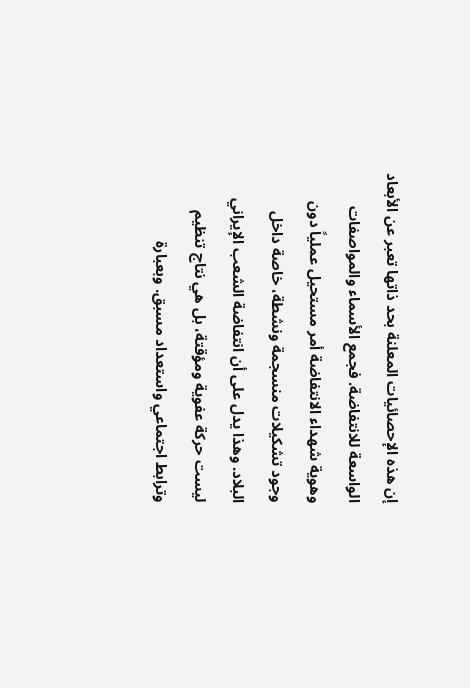إن هذه الإحصائيات المعلنة بحد ذاتها تعبر عن الأبعاد الواسعة للانتفاضة. فجمع الأسماء والمواصفات وهوية شهداء الانتفاضة أمر مستحيل عملياً دون وجود تشكيلات منسجمة ونشطة، خاصة داخل البلاد. وهذا يدل على أن انتفاضة الشعب الإيراني ليست حركة عفوية ومؤقتة، بل هي نتاج تنظيم وترابط اجتماعي واستعداد مسبق. وبعبارة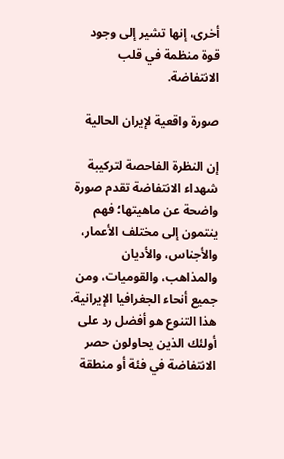أخرى، إنها تشير إلى وجود قوة منظمة في قلب الانتفاضة.

صورة واقعية لإيران الحالية

إن النظرة الفاحصة لتركيبة شهداء الانتفاضة تقدم صورة واضحة عن ماهيتها؛ فهم ينتمون إلى مختلف الأعمار، والأجناس، والأديان والم‍ذاهب، والقوميات، ومن جميع أنحاء الجغرافيا الإيرانية. هذا التنوع هو أفضل رد على أولئك الذين يحاولون حصر الانتفاضة في فئة أو منطقة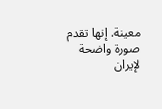معينة. إنها تقدم صورة واضحة لإيران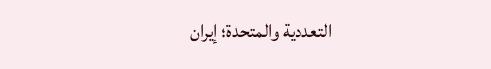التعددية والمتحدة؛ إيران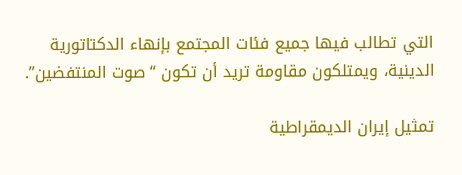التي تطالب فيها جميع فئات المجتمع بإنهاء الدكتاتورية الدينية، ويمتلكون مقاومة تريد أن تكون “صوت المنتفضين”.

تمثيل إيران الديمقراطية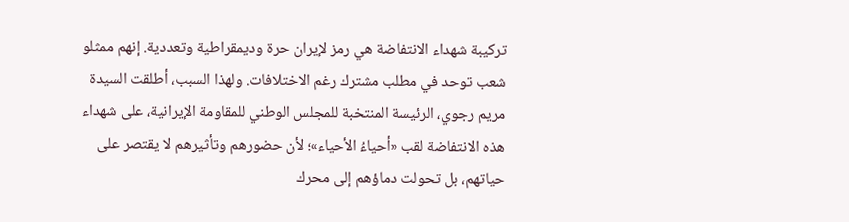تركيبة شهداء الانتفاضة هي رمز لإيران حرة وديمقراطية وتعددية. إنهم ممثلو شعب توحد في مطلب مشترك رغم الاختلافات. ولهذا السبب، أطلقت السيدة مريم رجوي، الرئيسة المنتخبة للمجلس الوطني للمقاومة الإيرانية، على شهداء هذه الانتفاضة لقب «أحياءُ الأحياء»؛ لأن حضورهم وتأثيرهم لا يقتصر على حياتهم، بل تحولت دماؤهم إلى محرك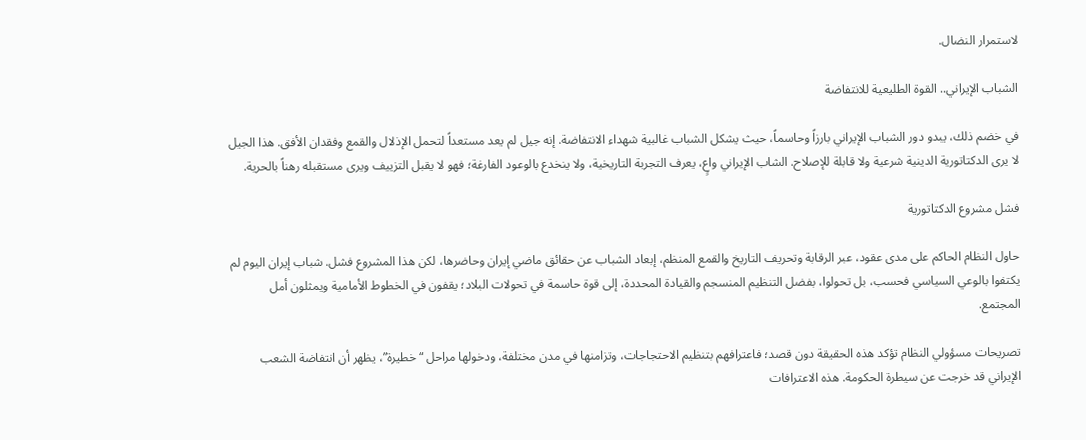لاستمرار النضال.

الشباب الإيراني.. القوة الطليعية للانتفاضة

في خضم ذلك، يبدو دور الشباب الإيراني بارزاً وحاسماً، حيث يشكل الشباب غالبية شهداء الانتفاضة. إنه جيل لم يعد مستعداً لتحمل الإذلال والقمع وفقدان الأفق. هذا الجيل لا يرى الدكتاتورية الدينية شرعية ولا قابلة للإصلاح. الشاب الإيراني واعٍ، يعرف التجربة التاريخية، ولا ينخدع بالوعود الفارغة؛ فهو لا يقبل التزييف ويرى مستقبله رهناً بالحرية.

فشل مشروع الدكتاتورية

حاول النظام الحاكم على مدى عقود، عبر الرقابة وتحريف التاريخ والقمع المنظم، إبعاد الشباب عن حقائق ماضي إيران وحاضرها، لكن هذا المشروع فشل. شباب إيران اليوم لم يكتفوا بالوعي السياسي فحسب، بل تحولوا، بفضل التنظيم المنسجم والقيادة المحددة، إلى قوة حاسمة في تحولات البلاد؛ يقفون في الخطوط الأمامية ويمثلون أمل المجتمع.

تصريحات مسؤولي النظام تؤكد هذه الحقيقة دون قصد؛ فاعترافهم بتنظيم الاحتجاجات، وتزامنها في مدن مختلفة، ودخولها مراحل “خطيرة”، يظهر أن انتفاضة الشعب الإيراني قد خرجت عن سيطرة الحكومة. هذه الاعترافات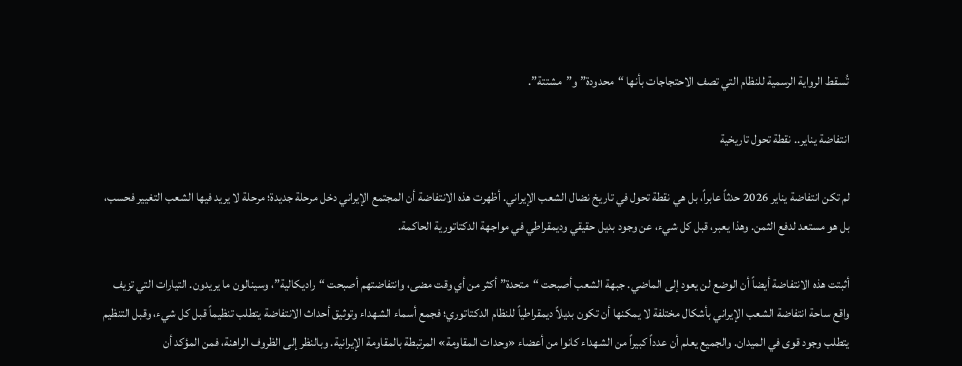تُسقط الرواية الرسمية للنظام التي تصف الاحتجاجات بأنها “محدودة” و”مشتتة”.

انتفاضة يناير.. نقطة تحول تاريخية

لم تكن انتفاضة يناير 2026 حدثاً عابراً، بل هي نقطة تحول في تاريخ نضال الشعب الإيراني. أظهرت هذه الانتفاضة أن المجتمع الإيراني دخل مرحلة جديدة؛ مرحلة لا يريد فيها الشعب التغيير فحسب، بل هو مستعد لدفع الثمن. وهذا يعبر، قبل كل شيء، عن وجود بديل حقيقي وديمقراطي في مواجهة الدكتاتورية الحاكمة.

أثبتت هذه الانتفاضة أيضاً أن الوضع لن يعود إلى الماضي. جبهة الشعب أصبحت “متحدة” أكثر من أي وقت مضى، وانتفاضتهم أصبحت “راديكالية”، وسينالون ما يريدون. التيارات التي تزيف واقع ساحة انتفاضة الشعب الإيراني بأشكال مختلفة لا يمكنها أن تكون بديلاً ديمقراطياً للنظام الدكتاتوري؛ فجمع أسماء الشهداء وتوثيق أحداث الانتفاضة يتطلب تنظيماً قبل كل شيء، وقبل التنظيم يتطلب وجود قوى في الميدان. والجميع يعلم أن عدداً كبيراً من الشهداء كانوا من أعضاء «وحدات المقاومة» المرتبطة بالمقاومة الإيرانية. وبالنظر إلى الظروف الراهنة، فمن المؤكد أن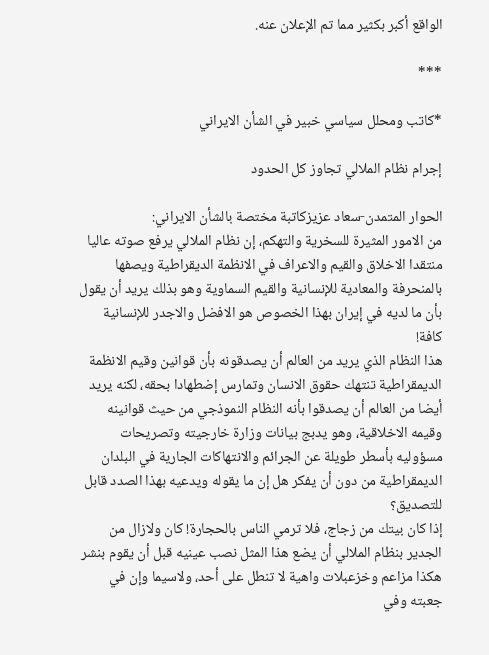الواقع أكبر بكثير مما تم الإعلان عنه.

***

*کاتب ومحلل سياسي خبير في الشأن الايراني

إجرام نظام الملالي تجاوز کل الحدود

الحوار المتمدن-سعاد عزيزکاتبة مختصة بالشأن الايراني:
من الامور المثيرة للسخرية والتهکم، إن نظام الملالي يرفع صوته عاليا منتقدا الاخلاق والقيم والاعراف في الانظمة الديقراطية ويصفها بالمنحرفة والمعادية للإنسانية والقيم السماوية وهو بذلك يريد أن يقول بأن ما لديه في إيران بهذا الخصوص هو الافضل والاجدر للإنسانية کافة!
هذا النظام الذي يريد من العالم أن يصدقونه بأن قوانين وقيم الانظمة الديمقراطية تنتهك حقوق الانسان وتمارس إضطهادا بحقه، لکنه يريد أيضا من العالم أن يصدقوا بأنه النظام النموذجي من حيث قوانينه وقيمه الاخلاقية، وهو يدبج بيانات وزارة خارجيته وتصريحات مسؤوليه بأسطر طويلة عن الجرائم والانتهاکات الجارية في البلدان الديمقراطية من دون أن يفکر هل إن ما يقوله ويدعيه بهذا الصدد قابل للتصديق؟
إذا کان بيتك من زجاج، فلا ترمي الناس بالحجارة! کان ولازال من الجدير بنظام الملالي أن يضع هذا المثل نصب عينيه قبل أن يقوم بنشر هکذا مزاعم وخزعبلات واهية لا تنطل على أحد، ولاسيما وإن في جعبته وفي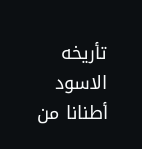تأريخه الاسود أطنانا من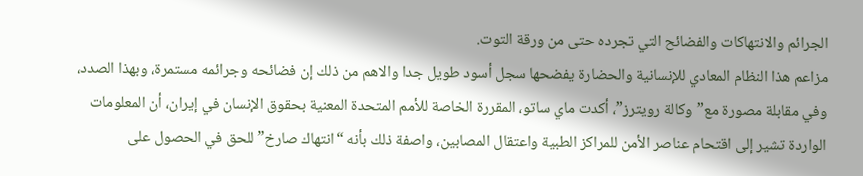الجرائم والانتهاکات والفضائح التي تجرده حتى من ورقة التوت.
مزاعم هذا النظام المعادي للإنسانية والحضارة يفضحها سجل أسود طويل جدا والاهم من ذلك إن فضائحه وجرائمه مستمرة، وبهذا الصدد، وفي مقابلة مصورة مع”وکالة رويترز”، أکدت ماي ساتو، المقررة الخاصة للأمم المتحدة المعنية بحقوق الإنسان في إيران، أن المعلومات الواردة تشير إلى اقتحام عناصر الأمن للمراكز الطبية واعتقال المصابين، واصفة ذلك بأنه “انتهاك صارخ” للحق في الحصول على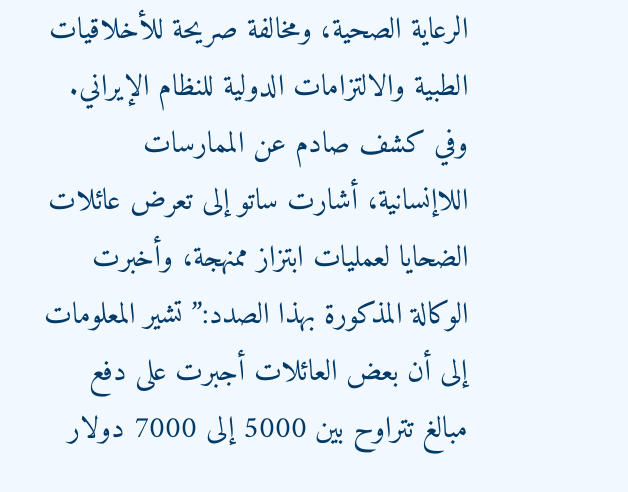الرعاية الصحية، ومخالفة صريحة للأخلاقيات الطبية والالتزامات الدولية للنظام الإيراني.
وفي كشف صادم عن الممارسات اللاإنسانية، أشارت ساتو إلى تعرض عائلات الضحايا لعمليات ابتزاز ممنهجة، وأخبرت الوکالة المذکورة بهذا الصدد:” تشير المعلومات إلى أن بعض العائلات أجبرت على دفع مبالغ تتراوح بين 5000 إلى 7000 دولار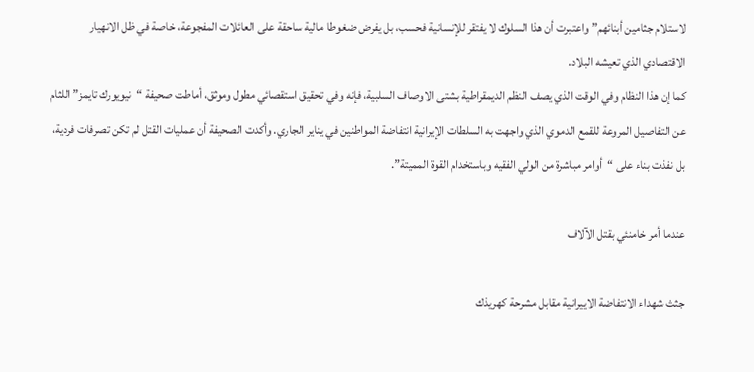لاستلام جثامين أبنائهم” واعتبرت أن هذا السلوك لا يفتقر للإنسانية فحسب، بل يفرض ضغوطا مالية ساحقة على العائلات المفجوعة، خاصة في ظل الانهيار الاقتصادي الذي تعيشه البلاد.
کما إن هذا النظام وفي الوقت الذي يصف النظم الديمقراطية بشتى الاوصاف السلبية، فإنه وفي تحقيق استقصائي مطول وموثق، أماطت صحيفة “نيويورك تايمز” اللثام عن التفاصيل المروعة للقمع الدموي الذي واجهت به السلطات الإيرانية انتفاضة المواطنين في يناير الجاري. وأكدت الصحيفة أن عمليات القتل لم تكن تصرفات فردية، بل نفذت بناء على “أوامر مباشرة من الولي الفقيه وباستخدام القوة المميتة”.

عندما أمر خامنئي بقتل الآلاف

جثث شهداء الانتفاضة الاییرانیة مقابل مشرحة کهریذك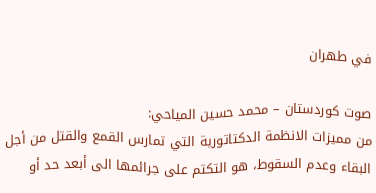في طهران

صوت کوردستان – محمد حسين المياحي:
من مميزات الانظمة الدکتاتورية التي تمارس القمع والقتل من أجل البقاء وعدم السقوط، هو التکتم على جرائمها الى أبعد حد أو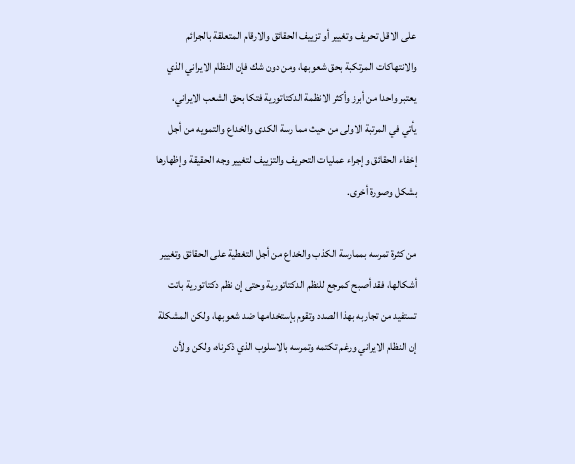على الاقل تحريف وتغيير أو تزييف الحقائق والارقام المتعلقة بالجرائم والانتهاکات المرتکبة بحق شعوبها، ومن دون شك فإن النظام الايراني الذي يعتبر واحدا من أبرز وأکثر الانظمة الدکتاتورية فتکا بحق الشعب الايراني، يأتي في المرتبة الاولى من حيث مما رسة الکدى والخداع والتمويه من أجل إخفاء الحقائق وإجراء عمليات التحريف والتزييف لتغيير وجه الحقيقة وإظهارها بشکل وصورة أخرى.

من کثرة تمرسه بممارسة الکذب والخداع من أجل التغطية على الحقائق وتغيير أشکالها، فقد أصبح کمرجع للنظم الدکتاتورية وحتى إن نظم دکتاتورية باتت تستفيد من تجاربه بهذا الصدد وتقوم بإستخدامها ضد شعوبها، ولکن المشکلة إن النظام الايراني ورغم تکتمه وتمرسه بالاسلوب الذي ذکرناه، ولکن ولأن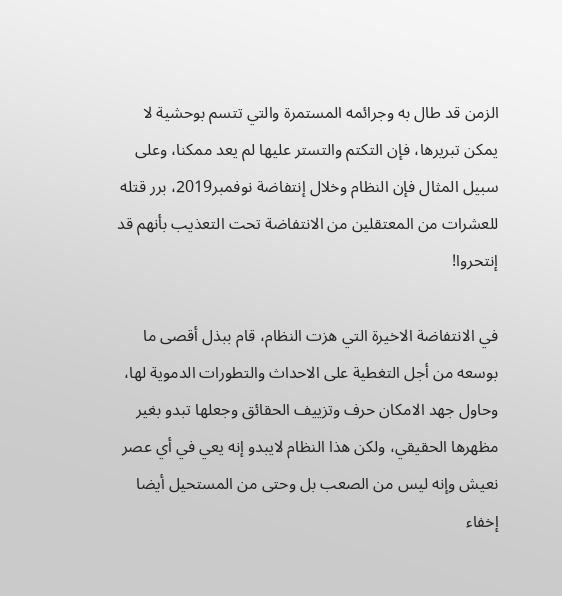الزمن قد طال به وجرائمه المستمرة والتي تتسم بوحشية لا يمکن تبريرها، فإن التکتم والتستر عليها لم يعد ممکنا، وعلى سبيل المثال فإن النظام وخلال إنتفاضة نوفمبر2019، برر قتله للعشرات من المعتقلين من الانتفاضة تحت التعذيب بأنهم قد إنتحروا!

في الانتفاضة الاخيرة التي هزت النظام، قام ببذل أقصى ما بوسعه من أجل التغطية على الاحداث والتطورات الدموية لها، وحاول جهد الامکان حرف وتزييف الحقائق وجعلها تبدو بغير مظهرها الحقيقي، ولکن هذا النظام لايبدو إنه يعي في أي عصر نعيش وإنه ليس من الصعب بل وحتى من المستحيل أيضا إخفاء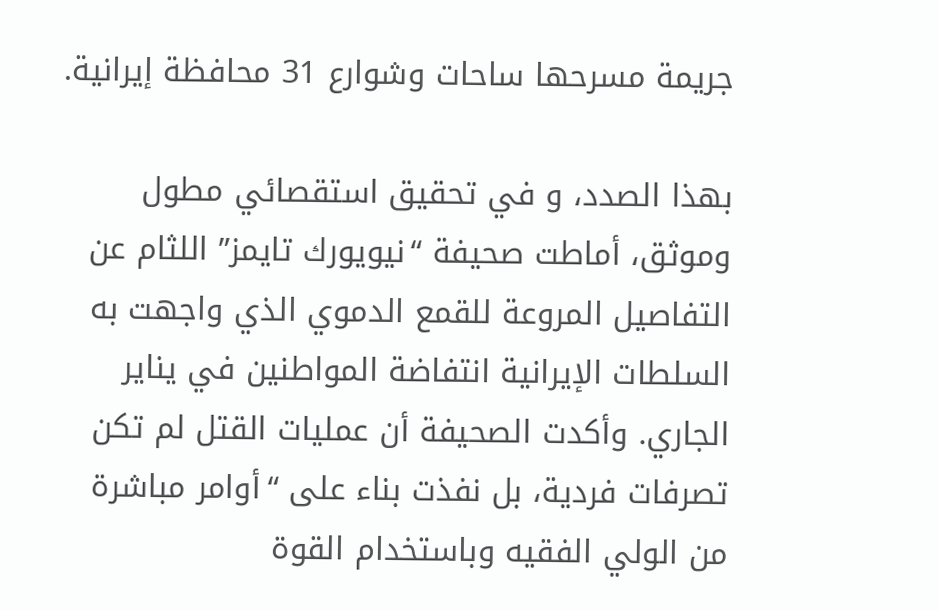جريمة مسرحها ساحات وشوارع 31 محافظة إيرانية.

بهذا الصدد، و في تحقيق استقصائي مطول وموثق، أماطت صحيفة “نيويورك تايمز” اللثام عن التفاصيل المروعة للقمع الدموي الذي واجهت به السلطات الإيرانية انتفاضة المواطنين في يناير الجاري. وأكدت الصحيفة أن عمليات القتل لم تكن تصرفات فردية، بل نفذت بناء على “أوامر مباشرة من الولي الفقيه وباستخدام القوة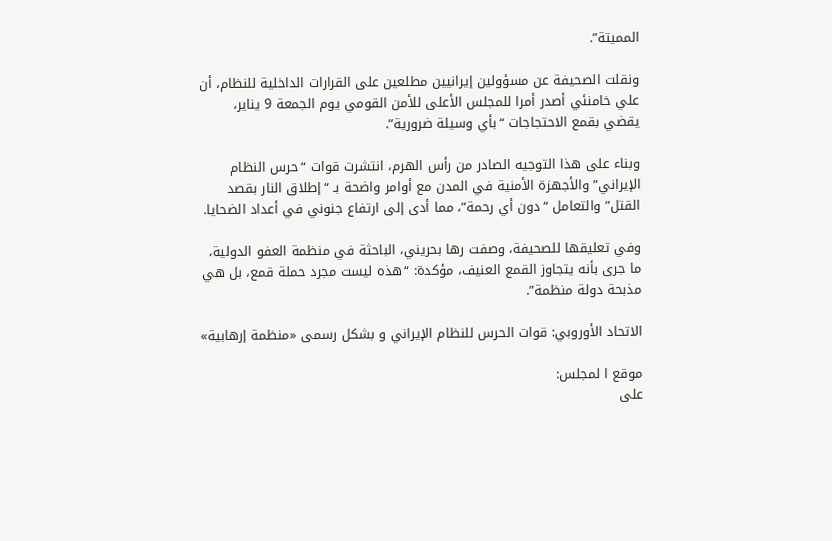المميتة”.

ونقلت الصحيفة عن مسؤولين إيرانيين مطلعين على القرارات الداخلية للنظام، أن علي خامنئي أصدر أمرا للمجلس الأعلى للأمن القومي يوم الجمعة 9 يناير، يقضي بقمع الاحتجاجات “بأي وسيلة ضرورية”.

وبناء على هذا التوجيه الصادر من رأس الهرم، انتشرت قوات “حرس النظام الإيراني” والأجهزة الأمنية في المدن مع أوامر واضحة بـ “إطلاق النار بقصد القتل” والتعامل “دون أي رحمة”، مما أدى إلى ارتفاع جنوني في أعداد الضحايا.

وفي تعليقها للصحيفة، وصفت رها بحريني، الباحثة في منظمة العفو الدولية، ما جرى بأنه يتجاوز القمع العنيف، مؤكدة: “هذه ليست مجرد حملة قمع، بل هي مذبحة دولة منظمة”.

الاتحاد الأوروبي: قوات الحرس للنظام الإيراني و بشکل رسمی «منظمة إرهابية»

موقع ا لمجلس:
على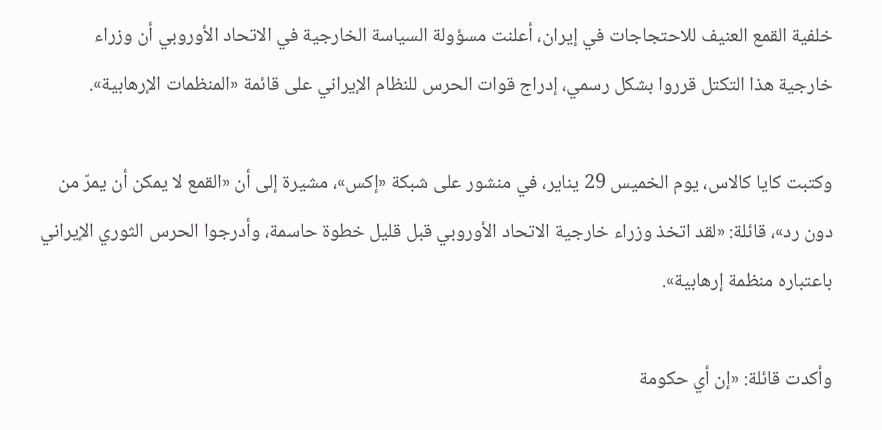خلفية القمع العنيف للاحتجاجات في إيران، أعلنت مسؤولة السياسة الخارجية في الاتحاد الأوروبي أن وزراء خارجية هذا التكتل قرروا بشكل رسمي، إدراج قوات الحرس للنظام الإيراني على قائمة «المنظمات الإرهابية».

وكتبت كايا كالاس، يوم الخميس 29 يناير، في منشور على شبكة «إكس»، مشيرة إلى أن «القمع لا يمكن أن يمرّ من دون رد»، قائلة: «لقد اتخذ وزراء خارجية الاتحاد الأوروبي قبل قليل خطوة حاسمة، وأدرجوا الحرس الثوري الإيراني باعتباره منظمة إرهابية».

وأكدت قائلة: «إن أي حكومة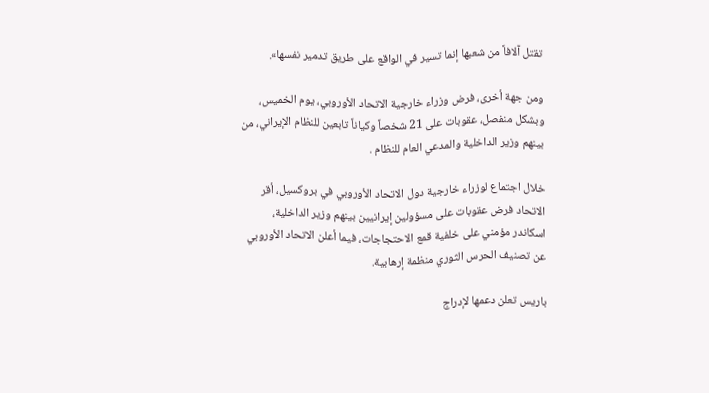تقتل آلافاً من شعبها إنما تسير في الواقع على طريق تدمير نفسها».

ومن جهة أخرى، فرض وزراء خارجية الاتحاد الأوروبي، يوم الخميس، وبشكل منفصل، عقوبات على 21 شخصاً وكياناً تابعين للنظام الإيراني، من بينهم وزير الداخلية والمدعي العام للنظام .

خلال اجتماع لوزراء خارجية دول الاتحاد الأوروبي في بروكسيل، أقر الاتحاد فرض عقوبات على مسؤولين إيرانيين بينهم وزير الداخلية، اسكاندر مؤمني على خلفية قمع الاحتجاجات، فيما أعلن الاتحاد الأوروبي عن تصنيف الحرس الثوري منظمة إرهابية.

باريس تعلن دعمها لإدراج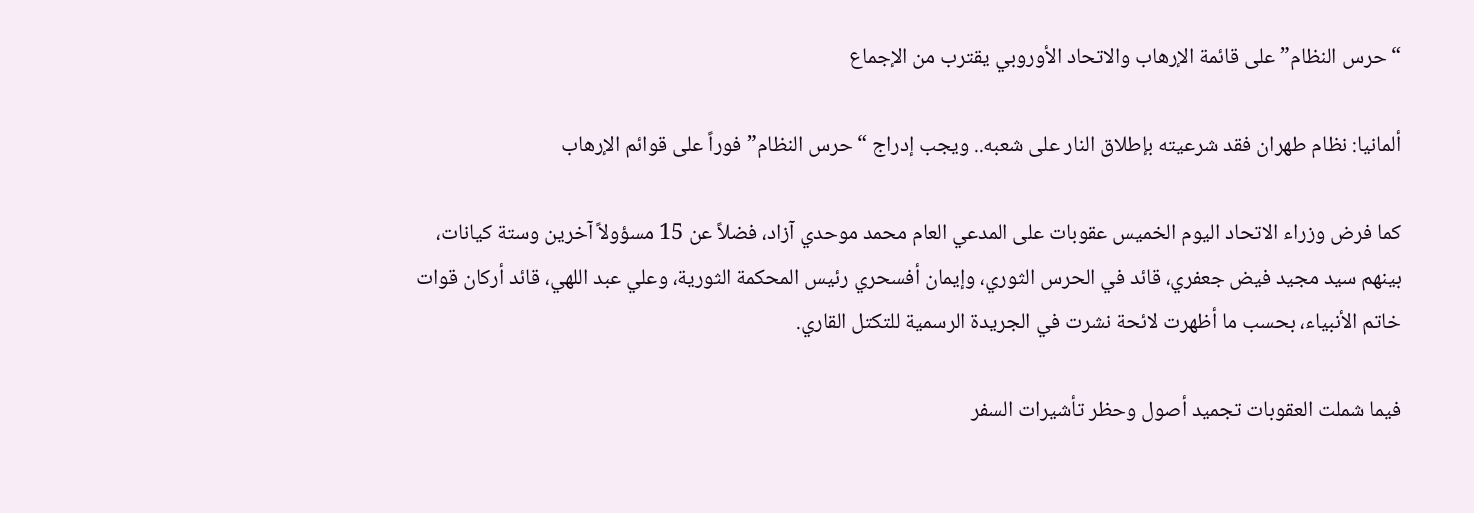“حرس النظام” على قائمة الإرهاب والاتحاد الأوروبي يقترب من الإجماع

ألمانيا: نظام طهران فقد شرعيته بإطلاق النار على شعبه.. ويجب إدراج “حرس النظام” فوراً على قوائم الإرهاب

كما فرض وزراء الاتحاد اليوم الخميس عقوبات على المدعي العام محمد موحدي آزاد، فضلاً عن 15 مسؤولاً آخرين وستة كيانات، بينهم سيد مجيد فيض جعفري، قائد في الحرس الثوري، وإيمان أفسحري رئيس المحكمة الثورية، وعلي عبد اللهي، قائد أركان قوات خاتم الأنبياء، بحسب ما أظهرت لائحة نشرت في الجريدة الرسمية للتكتل القاري.

فيما شملت العقوبات تجميد أصول وحظر تأشيرات السفر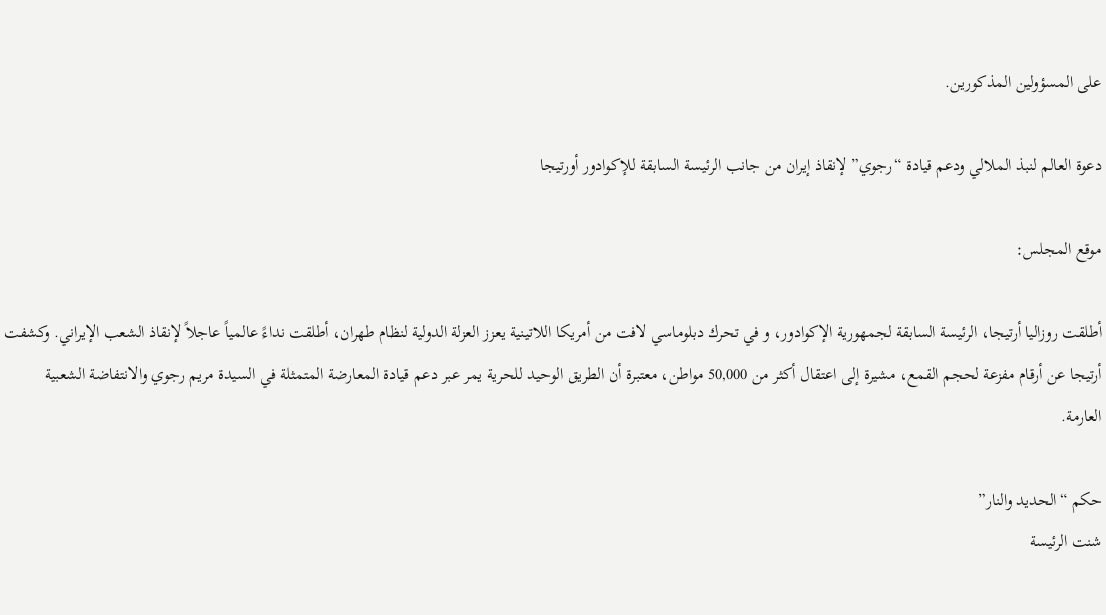على المسؤولين المذكورين.

دعوة العالم لنبذ الملالي ودعم قيادة “رجوي” لإنقاذ إيران من جانب الرئيسة السابقة للإكوادور أورتيجا

موقع المجلس:

أطلقت روزاليا أرتيجا، الرئيسة السابقة لجمهورية الإكوادور، و في تحرك دبلوماسي لافت من أمريكا اللاتينية يعزز العزلة الدولية لنظام طهران، أطلقت نداءً عالمياً عاجلاً لإنقاذ الشعب الإيراني. وكشفت أرتيجا عن أرقام مفزعة لحجم القمع، مشيرة إلى اعتقال أكثر من 50,000 مواطن، معتبرة أن الطريق الوحيد للحرية يمر عبر دعم قيادة المعارضة المتمثلة في السيدة مريم رجوي والانتفاضة الشعبية العارمة.

حكم “الحديد والنار”
شنت الرئيسة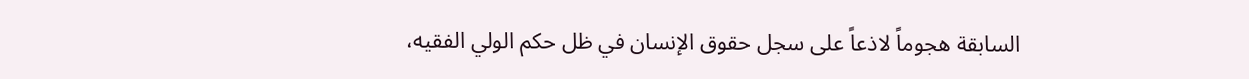السابقة هجوماً لاذعاً على سجل حقوق الإنسان في ظل حكم الولي الفقيه،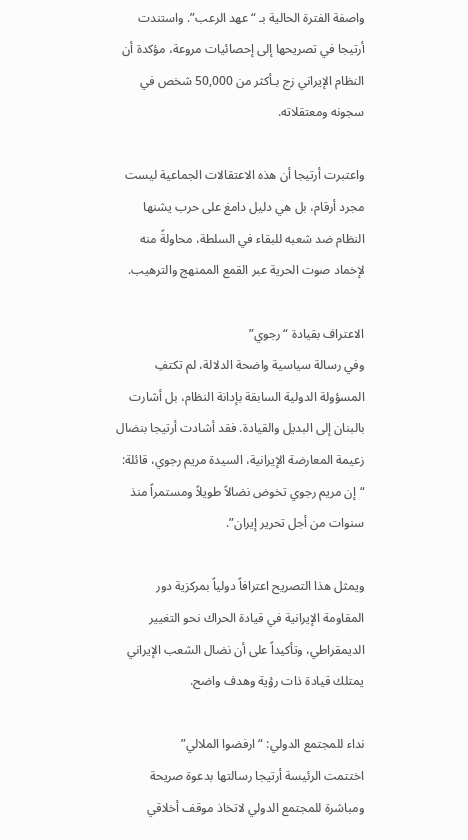واصفة الفترة الحالية بـ “عهد الرعب”. واستندت أرتيجا في تصريحها إلى إحصائيات مروعة، مؤكدة أن النظام الإيراني زج بـأكثر من 50,000 شخص في سجونه ومعتقلاته.

واعتبرت أرتيجا أن هذه الاعتقالات الجماعية ليست مجرد أرقام، بل هي دليل دامغ على حرب يشنها النظام ضد شعبه للبقاء في السلطة، محاولةً منه لإخماد صوت الحرية عبر القمع الممنهج والترهيب.

الاعتراف بقيادة “رجوي”
وفي رسالة سياسية واضحة الدلالة، لم تكتفِ المسؤولة الدولية السابقة بإدانة النظام، بل أشارت بالبنان إلى البديل والقيادة. فقد أشادت أرتيجا بنضال زعيمة المعارضة الإيرانية، السيدة مريم رجوي، قائلة: “إن مريم رجوي تخوض نضالاً طويلاً ومستمراً منذ سنوات من أجل تحرير إيران”.

ويمثل هذا التصريح اعترافاً دولياً بمركزية دور المقاومة الإيرانية في قيادة الحراك نحو التغيير الديمقراطي، وتأكيداً على أن نضال الشعب الإيراني يمتلك قيادة ذات رؤية وهدف واضح.

نداء للمجتمع الدولي: “ارفضوا الملالي”
اختتمت الرئيسة أرتيجا رسالتها بدعوة صريحة ومباشرة للمجتمع الدولي لاتخاذ موقف أخلاقي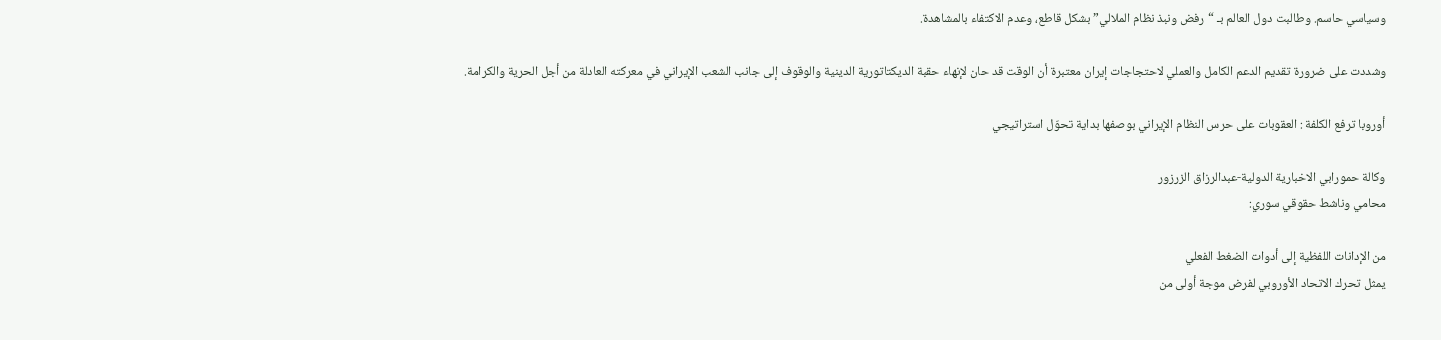وسياسي حاسم. وطالبت دول العالم بـ “رفض ونبذ نظام الملالي” بشكل قاطع، وعدم الاكتفاء بالمشاهدة.

وشددت على ضرورة تقديم الدعم الكامل والعملي لاحتجاجات إيران معتبرة أن الوقت قد حان لإنهاء حقبة الديكتاتورية الدينية والوقوف إلى جانب الشعب الإيراني في معركته العادلة من أجل الحرية والكرامة.

أوروبا ترفع الكلفة : العقوبات على حرس النظام الإيراني بوصفها بداية تحوّل استراتيجي

وكالة حمورابي الاخبارية الدولية-عبدالرزاق الزرزور
محامي وناشط حقوقي سوري:

من الإدانات اللفظية إلى أدوات الضغط الفعلي
يمثل تحرك الاتحاد الأوروبي لفرض موجة أولى من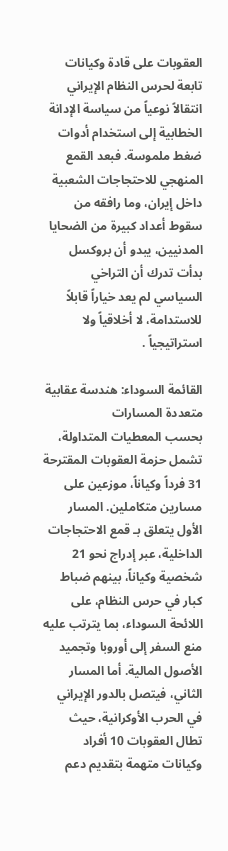العقوبات على قادة وكيانات تابعة لحرس النظام الإيراني انتقالاً نوعياً من سياسة الإدانة الخطابية إلى استخدام أدوات ضغط ملموسة. فبعد القمع المنهجي للاحتجاجات الشعبية داخل إيران، وما رافقه من سقوط أعداد كبيرة من الضحايا المدنيين، يبدو أن بروكسل بدأت تدرك أن التراخي السياسي لم يعد خياراً قابلاً للاستدامة، لا أخلاقياً ولا استراتيجياً .

القائمة السوداء: هندسة عقابية متعددة المسارات
بحسب المعطيات المتداولة، تشمل حزمة العقوبات المقترحة 31 فرداً وكياناً، موزعين على مسارين متكاملين. المسار الأول يتعلق بـ قمع الاحتجاجات الداخلية، عبر إدراج نحو 21 شخصية وكياناً، بينهم ضباط كبار في حرس النظام، على اللائحة السوداء، بما يترتب عليه منع السفر إلى أوروبا وتجميد الأصول المالية. أما المسار الثاني، فيتصل بالدور الإيراني في الحرب الأوكرانية، حيث تطال العقوبات 10 أفراد وكيانات متهمة بتقديم دعم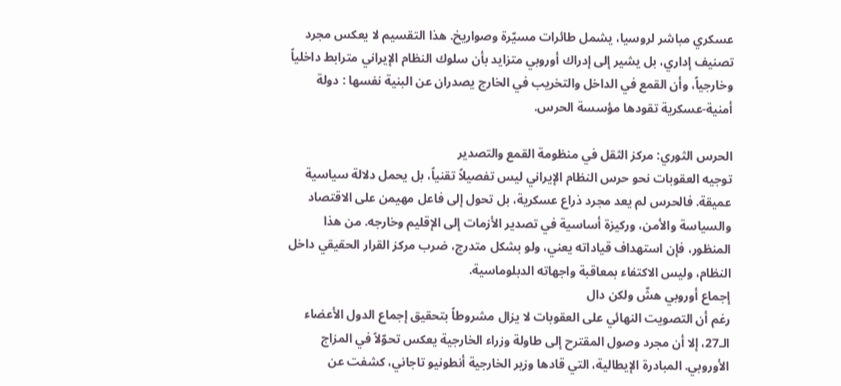عسكري مباشر لروسيا، يشمل طائرات مسيّرة وصواريخ. هذا التقسيم لا يعكس مجرد تصنيف إداري، بل يشير إلى إدراك أوروبي متزايد بأن سلوك النظام الإيراني مترابط داخلياً وخارجياً، وأن القمع في الداخل والتخريب في الخارج يصدران عن البنية نفسها : دولة أمنية-عسكرية تقودها مؤسسة الحرس.

الحرس الثوري: مركز الثقل في منظومة القمع والتصدير
توجيه العقوبات نحو حرس النظام الإيراني ليس تفصيلاً تقنياً، بل يحمل دلالة سياسية عميقة. فالحرس لم يعد مجرد ذراع عسكرية، بل تحول إلى فاعل مهيمن على الاقتصاد والسياسة والأمن، وركيزة أساسية في تصدير الأزمات إلى الإقليم وخارجه. من هذا المنظور، فإن استهداف قياداته يعني، ولو بشكل متدرج، ضرب مركز القرار الحقيقي داخل النظام، وليس الاكتفاء بمعاقبة واجهاته الدبلوماسية.
إجماع أوروبي هشّ ولكن دال
رغم أن التصويت النهائي على العقوبات لا يزال مشروطاً بتحقيق إجماع الدول الأعضاء الـ27، إلا أن مجرد وصول المقترح إلى طاولة وزراء الخارجية يعكس تحوّلاً في المزاج الأوروبي. المبادرة الإيطالية، التي قادها وزير الخارجية أنطونيو تاجاني، كشفت عن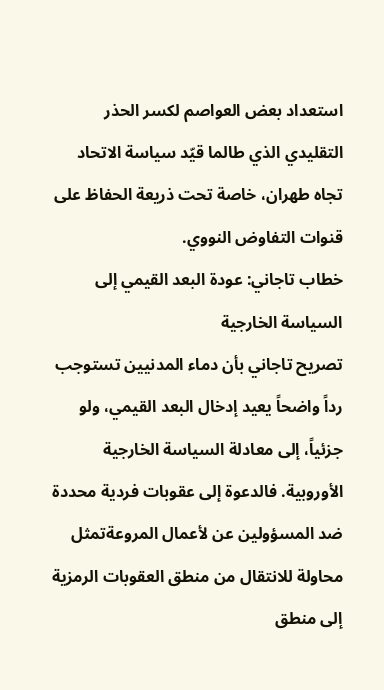استعداد بعض العواصم لكسر الحذر التقليدي الذي طالما قيّد سياسة الاتحاد تجاه طهران، خاصة تحت ذريعة الحفاظ على قنوات التفاوض النووي.
خطاب تاجاني: عودة البعد القيمي إلى السياسة الخارجية
تصريح تاجاني بأن دماء المدنيين تستوجب رداً واضحاً يعيد إدخال البعد القيمي، ولو جزئياً، إلى معادلة السياسة الخارجية الأوروبية. فالدعوة إلى عقوبات فردية محددة ضد المسؤولين عن لأعمال المروعةتمثل محاولة للانتقال من منطق العقوبات الرمزية إلى منطق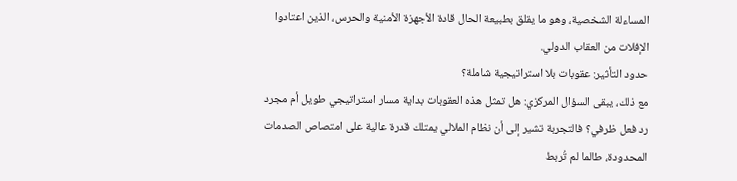المساءلة الشخصية، وهو ما يقلق بطبيعة الحال قادة الأجهزة الأمنية والحرس، الذين اعتادوا الإفلات من العقاب الدولي.
حدود التأثير: عقوبات بلا استراتيجية شاملة؟
مع ذلك، يبقى السؤال المركزي: هل تمثل هذه العقوبات بداية مسار استراتيجي طويل أم مجرد رد فعل ظرفي؟ فالتجربة تشير إلى أن نظام الملالي يمتلك قدرة عالية على امتصاص الصدمات المحدودة، طالما لم تُربط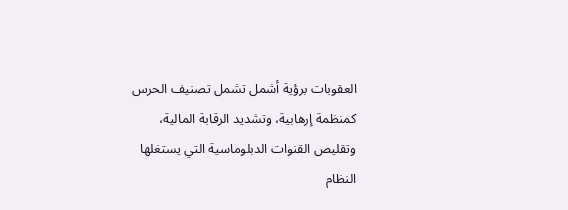العقوبات برؤية أشمل تشمل تصنيف الحرس كمنظمة إرهابية، وتشديد الرقابة المالية، وتقليص القنوات الدبلوماسية التي يستغلها النظام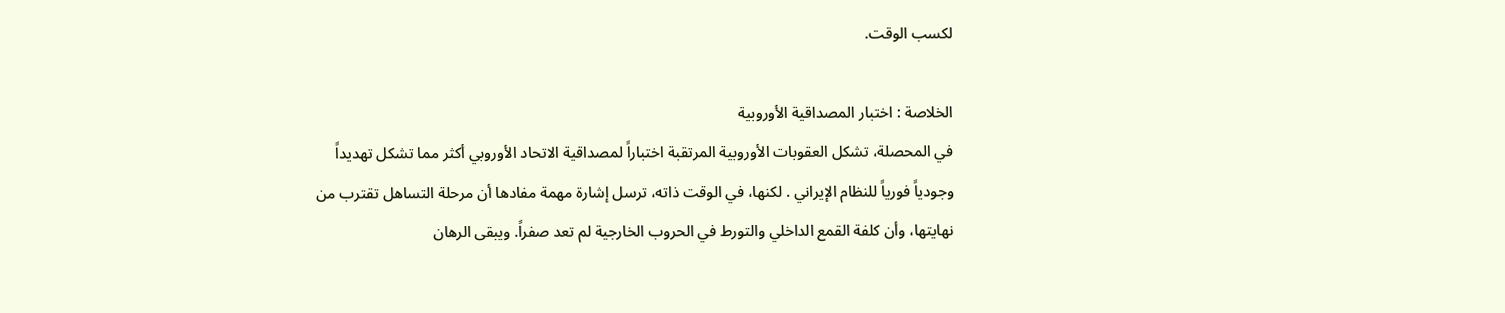لكسب الوقت.

الخلاصة : اختبار المصداقية الأوروبية
في المحصلة، تشكل العقوبات الأوروبية المرتقبة اختباراً لمصداقية الاتحاد الأوروبي أكثر مما تشكل تهديداً وجودياً فورياً للنظام الإيراني . لكنها، في الوقت ذاته، ترسل إشارة مهمة مفادها أن مرحلة التساهل تقترب من نهايتها، وأن كلفة القمع الداخلي والتورط في الحروب الخارجية لم تعد صفراً. ويبقى الرهان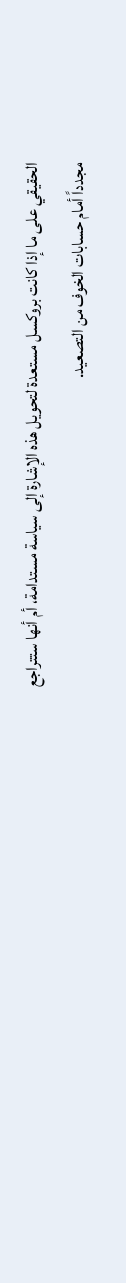الحقيقي على ما إذا كانت بروكسل مستعدة لتحويل هذه الإشارة إلى سياسة مستدامة، أم أنها ستتراجع مجدداً أمام حسابات الخوف من التصعيد.